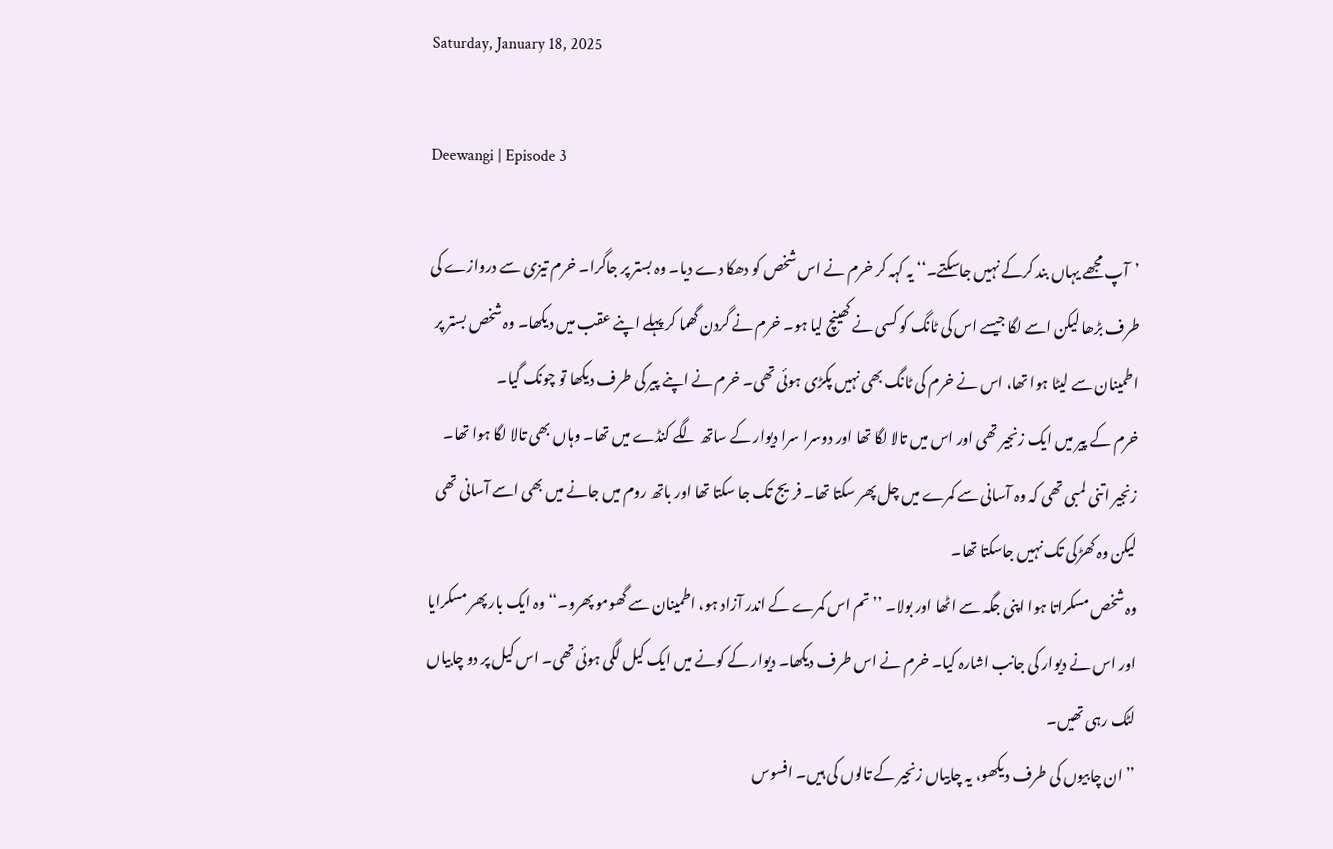Saturday, January 18, 2025

Deewangi | Episode 3

’آپ مجھے یہاں بند کرکے نہیں جاسکتے۔‘‘ یہ کہہ کر خرم نے اس شخص کو دھکا دے دیا۔ وہ بستر پر جاگرا۔ خرم تیزی سے دروازے کی طرف بڑھا لیکن اسے لگا جیسے اس کی ٹانگ کو کسی نے کھینچ لیا ہو۔ خرم نے گردن گھما کر پہلے اپنے عقب میں دیکھا۔ وہ شخص بستر پر اطمینان سے لیٹا ہوا تھا، اس نے خرم کی ٹانگ بھی نہیں پکڑی ہوئی تھی۔ خرم نے اپنے پیر کی طرف دیکھا تو چونک گیا۔
خرم کے پیر میں ایک زنجیر تھی اور اس میں تالا لگا تھا اور دوسرا سرا دیوار کے ساتھ لگے کنڈے میں تھا۔ وہاں بھی تالا لگا ہوا تھا۔
زنجیر اتنی لمبی تھی کہ وہ آسانی سے کمرے میں چل پھر سکتا تھا۔ فریج تک جا سکتا تھا اور باتھ روم میں جانے میں بھی اسے آسانی تھی لیکن وہ کھڑکی تک نہیں جاسکتا تھا۔
وہ شخص مسکراتا ہوا اپنی جگہ سے اٹھا اور بولا۔ ’’تم اس کمرے کے اندر آزاد ہو، اطمینان سے گھومو پھرو۔‘‘ وہ ایک بار پھر مسکرایا اور اس نے دیوار کی جانب اشارہ کیا۔ خرم نے اس طرف دیکھا۔ دیوار کے کونے میں ایک کیل لگی ہوئی تھی۔ اس کیل پر دو چابیاں لٹک رہی تھیں۔
’’ان چابیوں کی طرف دیکھو، یہ چابیاں زنجیر کے تالوں کی ہیں۔ افسوس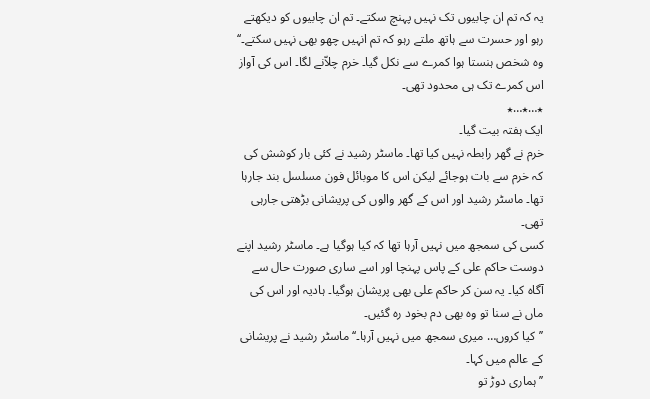یہ کہ تم ان چابیوں تک نہیں پہنچ سکتے۔ تم ان چابیوں کو دیکھتے رہو اور حسرت سے ہاتھ ملتے رہو کہ تم انہیں چھو بھی نہیں سکتے۔‘‘ وہ شخص ہنستا ہوا کمرے سے نکل گیا۔ خرم چلاّنے لگا۔ اس کی آواز اس کمرے تک ہی محدود تھی۔
٭…٭…٭
ایک ہفتہ بیت گیا۔
خرم نے گھر رابطہ نہیں کیا تھا۔ ماسٹر رشید نے کئی بار کوشش کی کہ خرم سے بات ہوجائے لیکن اس کا موبائل فون مسلسل بند جارہا تھا۔ ماسٹر رشید اور اس کے گھر والوں کی پریشانی بڑھتی جارہی تھی۔
کسی کی سمجھ میں نہیں آرہا تھا کہ کیا ہوگیا ہے۔ ماسٹر رشید اپنے دوست حاکم علی کے پاس پہنچا اور اسے ساری صورت حال سے آگاہ کیا۔ یہ سن کر حاکم علی بھی پریشان ہوگیا۔ ہادیہ اور اس کی ماں نے سنا تو وہ بھی دم بخود رہ گئیں۔
’’کیا کروں… میری سمجھ میں نہیں آرہا۔‘‘ ماسٹر رشید نے پریشانی کے عالم میں کہا۔
’’ہماری دوڑ تو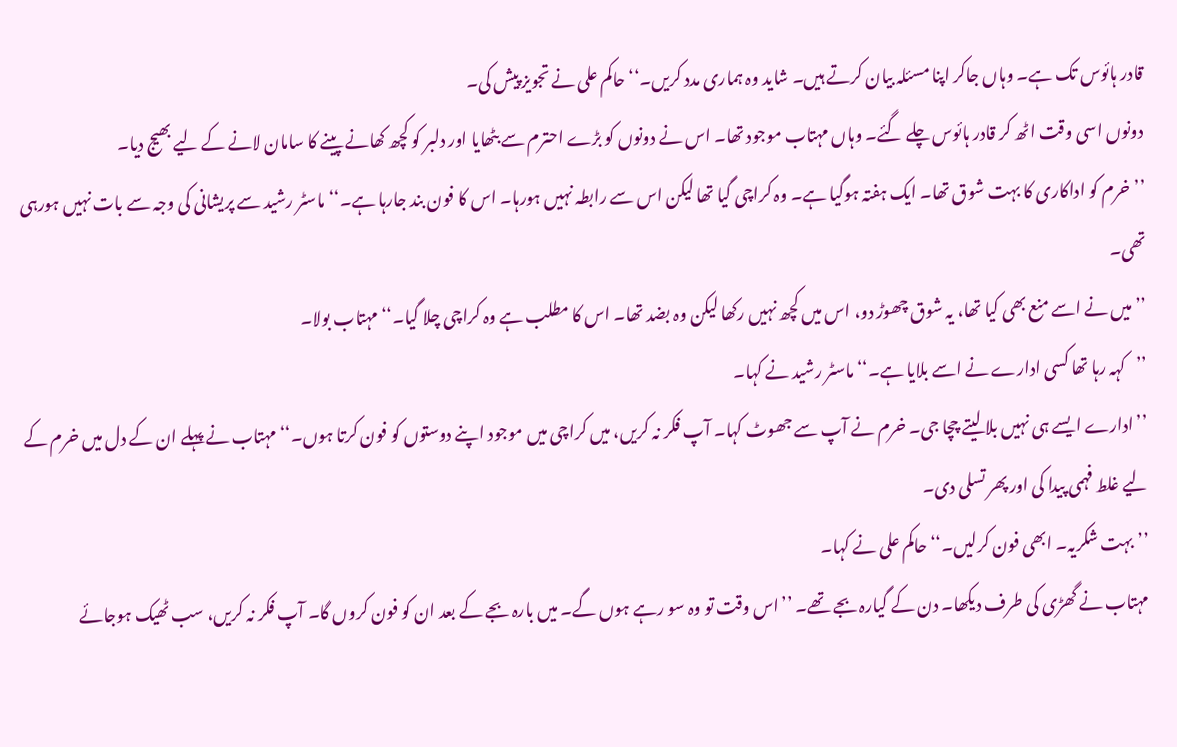قادر ہائوس تک ہے۔ وہاں جاکر اپنا مسئلہ بیان کرتے ہیں۔ شاید وہ ہماری مدد کریں۔‘‘ حاکم علی نے تجویز پیش کی۔
دونوں اسی وقت اٹھ کر قادر ہائوس چلے گئے۔ وہاں مہتاب موجود تھا۔ اس نے دونوں کو بڑے احترم سے بٹھایا اور دلبر کو کچھ کھانے پینے کا سامان لانے کے لیے بھیج دیا۔
’’خرم کو اداکاری کا بہت شوق تھا۔ ایک ہفتہ ہوگیا ہے۔ وہ کراچی گیا تھا لیکن اس سے رابطہ نہیں ہورہا۔ اس کا فون بند جارہا ہے۔‘‘ ماسٹر رشید سے پریشانی کی وجہ سے بات نہیں ہورہی تھی۔
’’میں نے اسے منع بھی کیا تھا، یہ شوق چھوڑ دو، اس میں کچھ نہیں رکھا لیکن وہ بضد تھا۔ اس کا مطلب ہے وہ کراچی چلا گیا۔‘‘ مہتاب بولا۔
’’کہہ رہا تھا کسی ادارے نے اسے بلایا ہے۔‘‘ ماسٹر رشید نے کہا۔
’’ادارے ایسے ہی نہیں بلا لیتے چچا جی۔ خرم نے آپ سے جھوٹ کہا۔ آپ فکر نہ کریں، میں کراچی میں موجود اپنے دوستوں کو فون کرتا ہوں۔‘‘ مہتاب نے پہلے ان کے دل میں خرم کے لیے غلط فہمی پیدا کی اور پھر تسلی دی۔
’’بہت شکریہ۔ ابھی فون کرلیں۔‘‘ حاکم علی نے کہا۔
مہتاب نے گھڑی کی طرف دیکھا۔ دن کے گیارہ بجے تھے۔ ’’اس وقت تو وہ سو رہے ہوں گے۔ میں بارہ بجے کے بعد ان کو فون کروں گا۔ آپ فکر نہ کریں، سب ٹھیک ہوجائے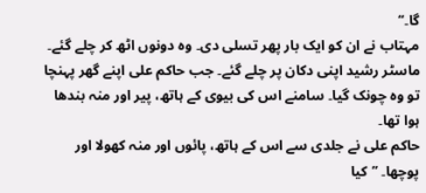گا۔‘‘
مہتاب نے ان کو ایک بار پھر تسلی دی۔ وہ دونوں اٹھ کر چلے گئے۔ ماسٹر رشید اپنی دکان پر چلے گئے۔ جب حاکم علی اپنے گھر پہنچا تو وہ چونک گیا۔ سامنے اس کی بیوی کے ہاتھ، پیر اور منہ بندھا ہوا تھا۔
حاکم علی نے جلدی سے اس کے ہاتھ، پائوں اور منہ کھولا اور پوچھا۔ ’’کیا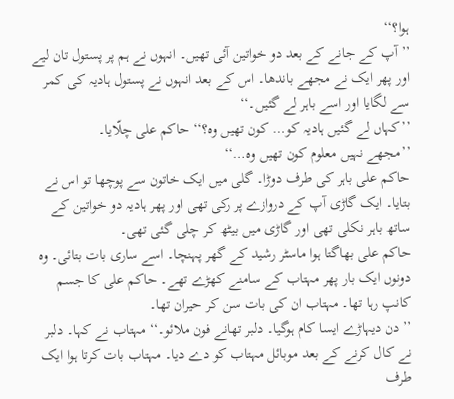ہوا؟‘‘
’’آپ کے جانے کے بعد دو خواتین آئی تھیں۔ انہوں نے ہم پر پستول تان لیے اور پھر ایک نے مجھے باندھا۔ اس کے بعد انہوں نے پستول ہادیہ کی کمر سے لگایا اور اسے باہر لے گئیں۔‘‘
’’کہاں لے گئیں ہادیہ کو… کون تھیں وہ؟‘‘ حاکم علی چلّایا۔
’’مجھے نہیں معلوم کون تھیں وہ…‘‘
حاکم علی باہر کی طرف دوڑا۔ گلی میں ایک خاتون سے پوچھا تو اس نے بتایا۔ ایک گاڑی آپ کے دروازے پر رکی تھی اور پھر ہادیہ دو خواتین کے ساتھ باہر نکلی تھی اور گاڑی میں بیٹھ کر چلی گئی تھی۔
حاکم علی بھاگتا ہوا ماسٹر رشید کے گھر پہنچا۔ اسے ساری بات بتائی۔ وہ دونوں ایک بار پھر مہتاب کے سامنے کھڑے تھے۔ حاکم علی کا جسم کانپ رہا تھا۔ مہتاب ان کی بات سن کر حیران تھا۔
’’دن دیہاڑے ایسا کام ہوگیا۔ دلبر تھانے فون ملائو۔‘‘ مہتاب نے کہا۔ دلبر نے کال کرنے کے بعد موبائل مہتاب کو دے دیا۔ مہتاب بات کرتا ہوا ایک طرف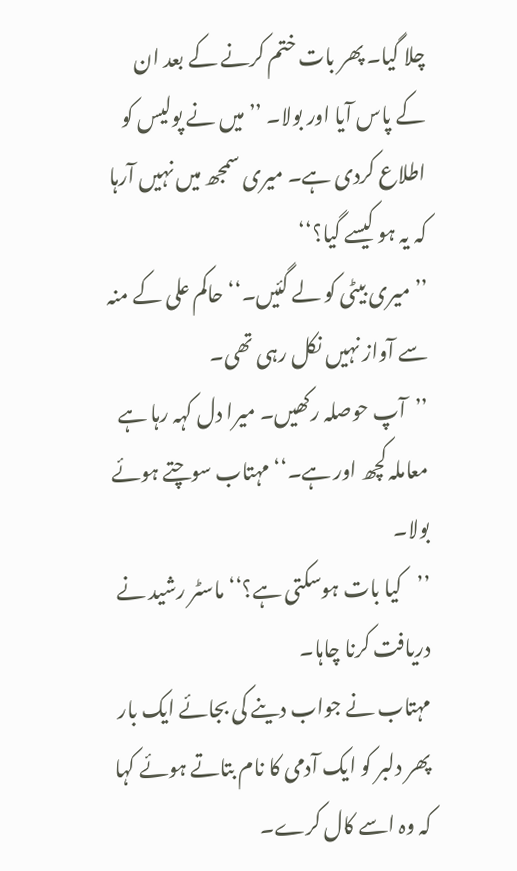چلا گیا۔ پھر بات ختم کرنے کے بعد ان کے پاس آیا اور بولا۔ ’’میں نے پولیس کو اطلاع کردی ہے۔ میری سمجھ میں نہیں آرہا کہ یہ ہو کیسے گیا؟‘‘
’’میری بیٹی کو لے گئیں۔‘‘ حاکم علی کے منہ سے آواز نہیں نکل رہی تھی۔
’’آپ حوصلہ رکھیں۔ میرا دل کہہ رہا ہے معاملہ کچھ اور ہے۔‘‘ مہتاب سوچتے ہوئے بولا۔
’’کیا بات ہوسکتی ہے؟‘‘ ماسٹر رشید نے دریافت کرنا چاہا۔
مہتاب نے جواب دینے کی بجائے ایک بار پھر دلبر کو ایک آدمی کا نام بتاتے ہوئے کہا کہ وہ اسے کال کرے۔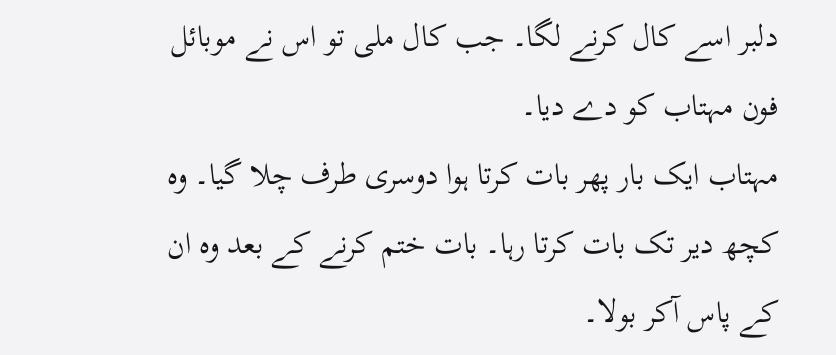دلبر اسے کال کرنے لگا۔ جب کال ملی تو اس نے موبائل فون مہتاب کو دے دیا۔
مہتاب ایک بار پھر بات کرتا ہوا دوسری طرف چلا گیا۔ وہ کچھ دیر تک بات کرتا رہا۔ بات ختم کرنے کے بعد وہ ان کے پاس آکر بولا۔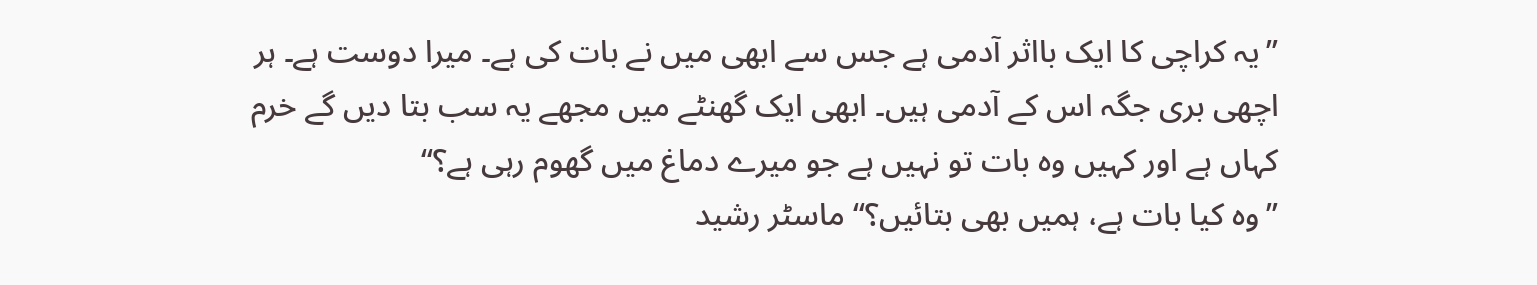’’یہ کراچی کا ایک بااثر آدمی ہے جس سے ابھی میں نے بات کی ہے۔ میرا دوست ہے۔ ہر اچھی بری جگہ اس کے آدمی ہیں۔ ابھی ایک گھنٹے میں مجھے یہ سب بتا دیں گے خرم کہاں ہے اور کہیں وہ بات تو نہیں ہے جو میرے دماغ میں گھوم رہی ہے؟‘‘
’’وہ کیا بات ہے، ہمیں بھی بتائیں؟‘‘ ماسٹر رشید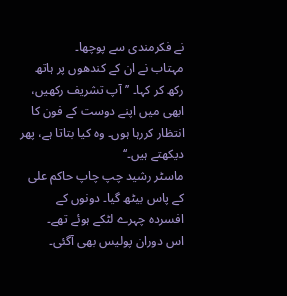نے فکرمندی سے پوچھا۔
مہتاب نے ان کے کندھوں پر ہاتھ رکھ کر کہا۔ ’’آپ تشریف رکھیں، ابھی میں اپنے دوست کے فون کا انتظار کررہا ہوں۔ وہ کیا بتاتا ہے، پھر دیکھتے ہیں۔‘‘
ماسٹر رشید چپ چاپ حاکم علی کے پاس بیٹھ گیا۔ دونوں کے افسردہ چہرے لٹکے ہوئے تھے۔
اس دوران پولیس بھی آگئی۔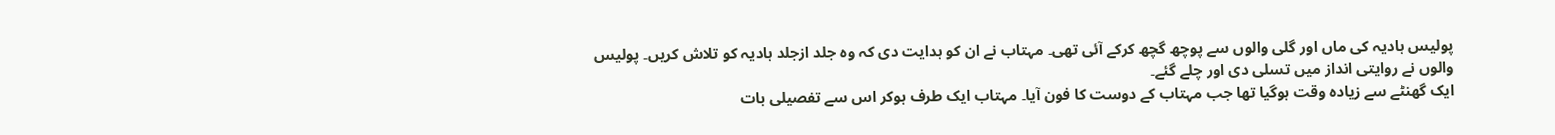پولیس ہادیہ کی ماں اور گلی والوں سے پوچھ گچھ کرکے آئی تھی۔ مہتاب نے ان کو ہدایت دی کہ وہ جلد ازجلد ہادیہ کو تلاش کریں۔ پولیس والوں نے روایتی انداز میں تسلی دی اور چلے گئے۔
ایک گھنٹے سے زیادہ وقت ہوگیا تھا جب مہتاب کے دوست کا فون آیا۔ مہتاب ایک طرف ہوکر اس سے تفصیلی بات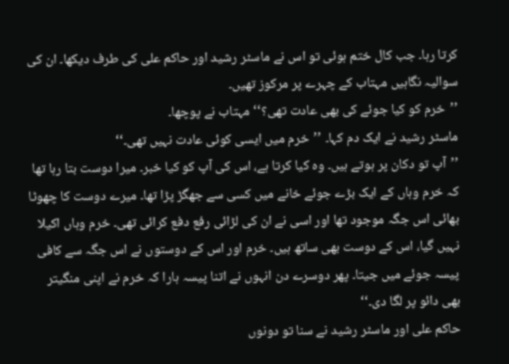کرتا رہا۔ جب کال ختم ہوئی تو اس نے ماسٹر رشید اور حاکم علی کی طرف دیکھا۔ ان کی سوالیہ نگاہیں مہتاب کے چہرے پر مرکوز تھیں۔
’’خرم کو کیا جوئے کی بھی عادت تھی؟‘‘ مہتاب نے پوچھا۔
ماسٹر رشید نے ایک دم کہا۔ ’’خرم میں ایسی کوئی عادت نہیں تھی۔‘‘
’’آپ تو دکان پر ہوتے ہیں۔ وہ کیا کرتا ہے، اس کی آپ کو کیا خبر۔ میرا دوست بتا رہا تھا کہ خرم وہاں کے ایک بڑے جوئے خانے میں کسی سے جھگڑ پڑا تھا۔ میرے دوست کا چھوٹا بھائی اس جگہ موجود تھا اور اسی نے ان کی لڑائی رفع دفع کرائی تھی۔ خرم وہاں اکیلا نہیں گیا، اس کے دوست بھی ساتھ ہیں۔ خرم اور اس کے دوستوں نے اس جگہ سے کافی پیسہ جوئے میں جیتا۔ پھر دوسرے دن انہوں نے اتنا پیسہ ہارا کہ خرم نے اپنی منگیتر بھی دائو پر لگا دی۔‘‘
حاکم علی اور ماسٹر رشید نے سنا تو دونوں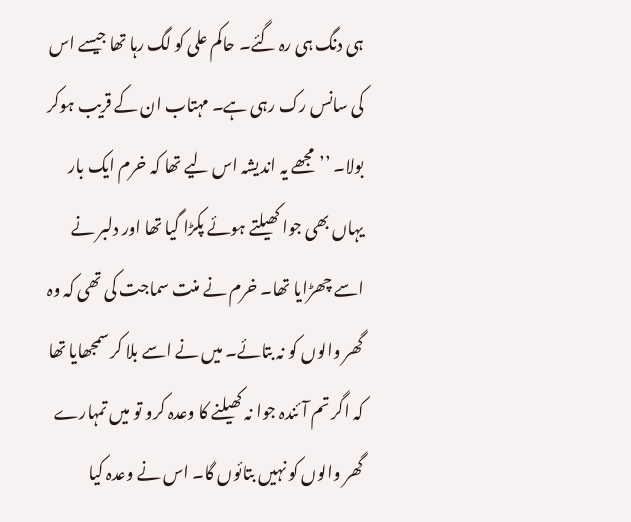ہی دنگ ہی رہ گئے۔ حاکم علی کو لگ رہا تھا جیسے اس کی سانس رک رہی ہے۔ مہتاب ان کے قریب ہوکر بولا۔ ’’مجھے یہ اندیشہ اس لیے تھا کہ خرم ایک بار یہاں بھی جوا کھیلتے ہوئے پکڑا گیا تھا اور دلبر نے اسے چھڑایا تھا۔ خرم نے منت سماجت کی تھی کہ وہ گھر والوں کو نہ بتائے۔ میں نے اسے بلا کر سمجھایا تھا کہ اگر تم آئندہ جوا نہ کھیلنے کا وعدہ کرو تو میں تمہارے گھر والوں کو نہیں بتائوں گا۔ اس نے وعدہ کیا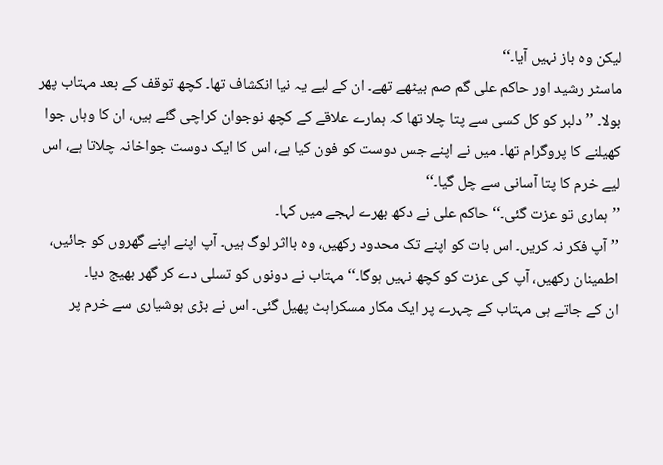لیکن وہ باز نہیں آیا۔‘‘
ماسٹر رشید اور حاکم علی گم صم بیٹھے تھے۔ ان کے لیے یہ نیا انکشاف تھا۔ کچھ توقف کے بعد مہتاب پھر بولا۔ ’’دلبر کو کل کسی سے پتا چلا تھا کہ ہمارے علاقے کے کچھ نوجوان کراچی گئے ہیں، ان کا وہاں جوا کھیلنے کا پروگرام تھا۔ میں نے اپنے جس دوست کو فون کیا ہے، اس کا ایک دوست جواخانہ چلاتا ہے، اس لیے خرم کا پتا آسانی سے چل گیا۔‘‘
’’ہماری تو عزت گئی۔‘‘ حاکم علی نے دکھ بھرے لہجے میں کہا۔
’’آپ فکر نہ کریں۔ اس بات کو اپنے تک محدود رکھیں، وہ بااثر لوگ ہیں۔ آپ اپنے اپنے گھروں کو جائیں، اطمینان رکھیں، آپ کی عزت کو کچھ نہیں ہوگا۔‘‘ مہتاب نے دونوں کو تسلی دے کر گھر بھیج دیا۔
ان کے جاتے ہی مہتاب کے چہرے پر ایک مکار مسکراہٹ پھیل گئی۔ اس نے بڑی ہوشیاری سے خرم پر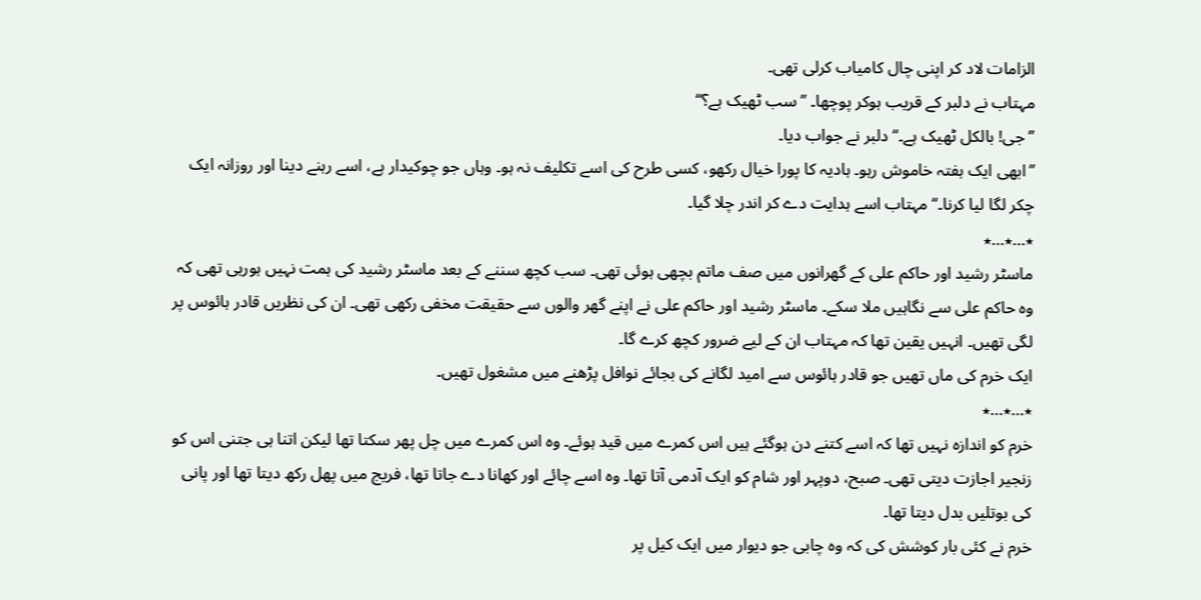الزامات لاد کر اپنی چال کامیاب کرلی تھی۔
مہتاب نے دلبر کے قریب ہوکر پوچھا۔ ’’سب ٹھیک ہے؟‘‘
’’جی! بالکل ٹھیک ہے۔‘‘ دلبر نے جواب دیا۔
’’ابھی ایک ہفتہ خاموش رہو۔ ہادیہ کا پورا خیال رکھو، کسی طرح کی اسے تکلیف نہ ہو۔ وہاں جو چوکیدار ہے، اسے رہنے دینا اور روزانہ ایک چکر لگا لیا کرنا۔‘‘ مہتاب اسے ہدایت دے کر اندر چلا گیا۔
٭…٭…٭
ماسٹر رشید اور حاکم علی کے گھرانوں میں صف ماتم بچھی ہوئی تھی۔ سب کچھ سننے کے بعد ماسٹر رشید کی ہمت نہیں ہورہی تھی کہ وہ حاکم علی سے نگاہیں ملا سکے۔ ماسٹر رشید اور حاکم علی نے اپنے گھر والوں سے حقیقت مخفی رکھی تھی۔ ان کی نظریں قادر ہائوس پر لگی تھیں۔ انہیں یقین تھا کہ مہتاب ان کے لیے ضرور کچھ کرے گا۔
ایک خرم کی ماں تھیں جو قادر ہائوس سے امید لگانے کی بجائے نوافل پڑھنے میں مشغول تھیں۔
٭…٭…٭
خرم کو اندازہ نہیں تھا کہ اسے کتنے دن ہوگئے ہیں اس کمرے میں قید ہوئے۔ وہ اس کمرے میں چل پھر سکتا تھا لیکن اتنا ہی جتنی اس کو زنجیر اجازت دیتی تھی۔ صبح، دوپہر اور شام کو ایک آدمی آتا تھا۔ وہ اسے چائے اور کھانا دے جاتا تھا، فریج میں پھل رکھ دیتا تھا اور پانی کی بوتلیں بدل دیتا تھا۔
خرم نے کئی بار کوشش کی کہ وہ چابی جو دیوار میں ایک کیل پر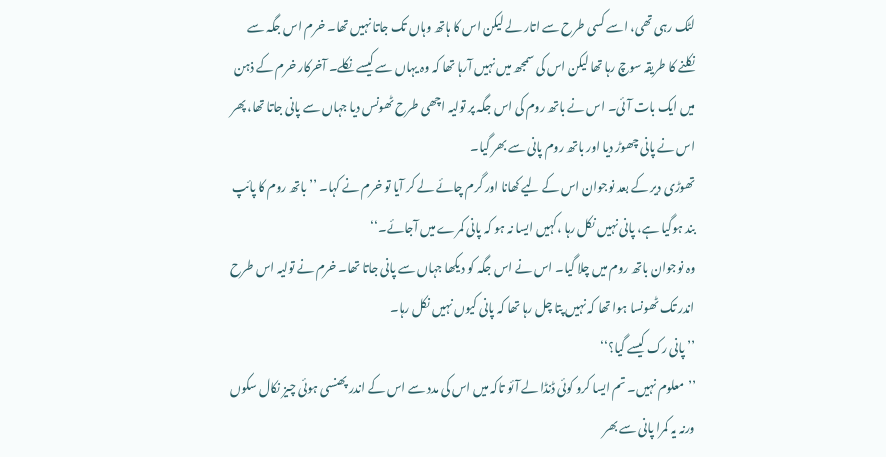لٹک رہی تھی، اسے کسی طرح سے اتار لے لیکن اس کا ہاتھ وہاں تک جاتا نہیں تھا۔ خرم اس جگہ سے نکلنے کا طریقہ سوچ رہا تھا لیکن اس کی سمجھ میں نہیں آرہا تھا کہ وہ یہاں سے کیسے نکلے۔ آخرکار خرم کے ذہن
میں ایک بات آئی۔ اس نے باتھ روم کی اس جگہ پر تولیہ اچھی طرح ٹھونس دیا جہاں سے پانی جاتا تھا، پھر اس نے پانی چھوڑ دیا اور باتھ روم پانی سے بھر گیا۔
تھوڑی دیر کے بعد نوجوان اس کے لیے کھانا اور گرم چائے لے کر آیا تو خرم نے کہا۔ ’’باتھ روم کا پائپ بند ہوگیا ہے، پانی نہیں نکل رہا ،کہیں ایسا نہ ہو کہ پانی کمرے میں آجائے۔‘‘
وہ نوجوان باتھ روم میں چلا گیا۔ اس نے اس جگہ کو دیکھا جہاں سے پانی جاتا تھا۔ خرم نے تولیہ اس طرح اندر تک ٹھونسا ہوا تھا کہ نہیں پتا چل رہا تھا کہ پانی کیوں نہیں نکل رہا۔
’’پانی رک کیسے گیا؟‘‘
’’معلوم نہیں۔ تم ایسا کرو کوئی ڈنڈا لے آئو تاکہ میں اس کی مدد سے اس کے اندر پھنسی ہوئی چیز نکال سکوں ورنہ یہ کمرا پانی سے بھر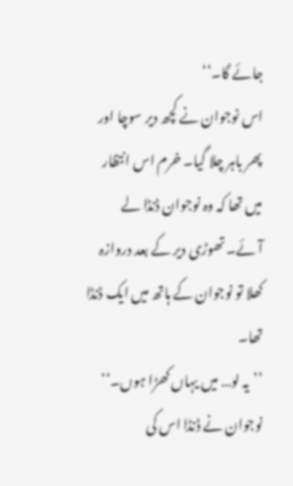جائے گا۔‘‘
اس نوجوان نے کچھ دیر سوچا اور پھر باہر چلا گیا۔ خرم اس انتظار میں تھا کہ وہ نوجوان ڈنڈا لے آئے۔ تھوڑی دیر کے بعد دروازہ کھلا تو نوجوان کے ہاتھ میں ایک ڈنڈا تھا۔
’’یہ لو… میں یہاں کھڑا ہوں۔‘‘ نوجوان نے ڈنڈا اس کی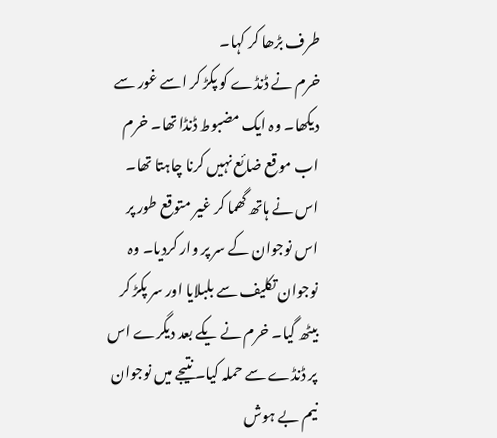طرف بڑھا کر کہا۔
خرم نے ڈنڈے کو پکڑ کر اسے غور سے دیکھا۔ وہ ایک مضبوط ڈنڈا تھا۔ خرم اب موقع ضائع نہیں کرنا چاہتا تھا۔ اس نے ہاتھ گھما کر غیر متوقع طور پر اس نوجوان کے سر پر وار کردیا۔ وہ نوجوان تکلیف سے بلبلایا اور سر پکڑ کر بیٹھ گیا۔ خرم نے یکے بعد دیگرے اس پر ڈنڈے سے حملہ کیا۔ نتیجے میں نوجوان نیم بے ہوش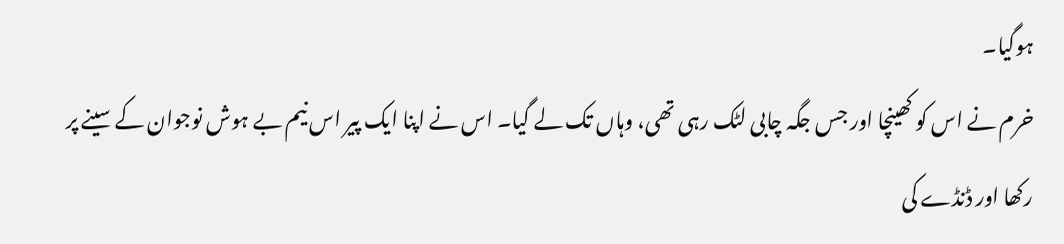ہوگیا۔
خرم نے اس کو کھینچا اور جس جگہ چابی لٹک رہی تھی، وہاں تک لے گیا۔ اس نے اپنا ایک پیر اس نیم بے ہوش نوجوان کے سینے پر رکھا اور ڈنڈے کی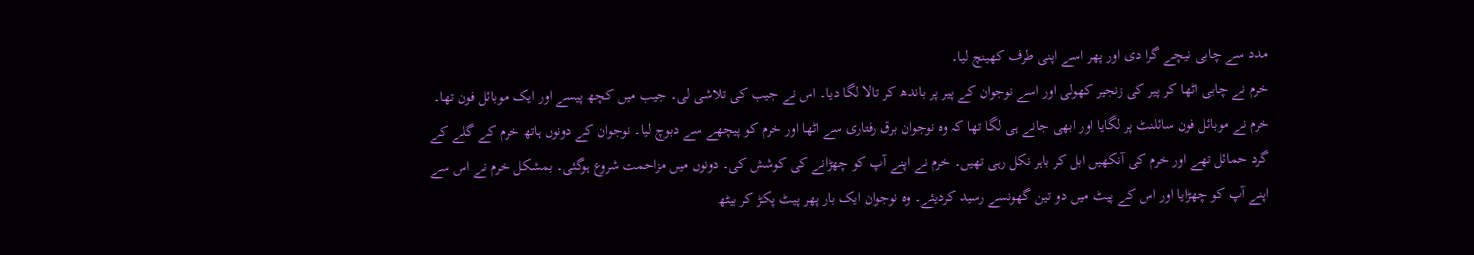مدد سے چابی نیچے گرا دی اور پھر اسے اپنی طرف کھینچ لیا۔
خرم نے چابی اٹھا کر پیر کی زنجیر کھولی اور اسے نوجوان کے پیر پر باندھ کر تالا لگا دیا۔ اس نے جیب کی تلاشی لی۔ جیب میں کچھ پیسے اور ایک موبائل فون تھا۔
خرم نے موبائل فون سائلنٹ پر لگایا اور ابھی جانے ہی لگا تھا کہ وہ نوجوان برق رفتاری سے اٹھا اور خرم کو پیچھے سے دبوچ لیا۔ نوجوان کے دونوں ہاتھ خرم کے گلے کے گرد حمائل تھے اور خرم کی آنکھیں ابل کر باہر نکل رہی تھیں۔ خرم نے اپنے آپ کو چھڑانے کی کوشش کی۔ دونوں میں مزاحمت شروع ہوگئی۔ بمشکل خرم نے اس سے اپنے آپ کو چھڑایا اور اس کے پیٹ میں دو تین گھونسے رسید کردیئے۔ وہ نوجوان ایک بار پھر پیٹ پکڑ کر بیٹھ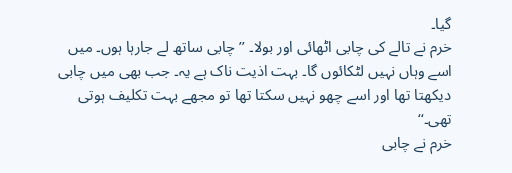گیا۔
خرم نے تالے کی چابی اٹھائی اور بولا۔ ’’چابی ساتھ لے جارہا ہوں۔ میں اسے وہاں نہیں لٹکائوں گا۔ بہت اذیت ناک ہے یہ۔ جب بھی میں چابی دیکھتا تھا اور اسے چھو نہیں سکتا تھا تو مجھے بہت تکلیف ہوتی تھی۔‘‘
خرم نے چابی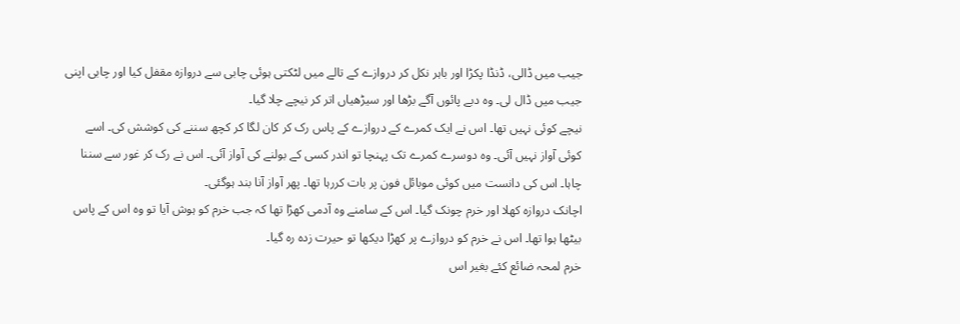جیب میں ڈالی، ڈنڈا پکڑا اور باہر نکل کر دروازے کے تالے میں لٹکتی ہوئی چابی سے دروازہ مقفل کیا اور چابی اپنی جیب میں ڈال لی۔ وہ دبے پائوں آگے بڑھا اور سیڑھیاں اتر کر نیچے چلا گیا۔
نیچے کوئی نہیں تھا۔ اس نے ایک کمرے کے دروازے کے پاس رک کر کان لگا کر کچھ سننے کی کوشش کی۔ اسے کوئی آواز نہیں آئی۔ وہ دوسرے کمرے تک پہنچا تو اندر کسی کے بولنے کی آواز آئی۔ اس نے رک کر غور سے سننا چاہا۔ اس کی دانست میں کوئی موبائل فون پر بات کررہا تھا۔ پھر آواز آنا بند ہوگئی۔
اچانک دروازہ کھلا اور خرم چونک گیا۔ اس کے سامنے وہ آدمی کھڑا تھا کہ جب خرم کو ہوش آیا تو وہ اس کے پاس بیٹھا ہوا تھا۔ اس نے خرم کو دروازے پر کھڑا دیکھا تو حیرت زدہ رہ گیا۔
خرم لمحہ ضائع کئے بغیر اس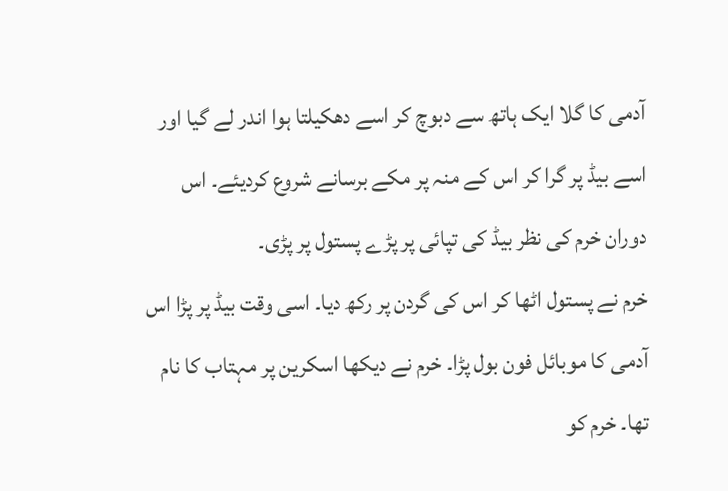آدمی کا گلا ایک ہاتھ سے دبوچ کر اسے دھکیلتا ہوا اندر لے گیا اور اسے بیڈ پر گرا کر اس کے منہ پر مکے برسانے شروع کردیئے۔ اس دوران خرم کی نظر بیڈ کی تپائی پر پڑے پستول پر پڑی۔
خرم نے پستول اٹھا کر اس کی گردن پر رکھ دیا۔ اسی وقت بیڈ پر پڑا اس آدمی کا موبائل فون بول پڑا۔ خرم نے دیکھا اسکرین پر مہتاب کا نام تھا۔ خرم کو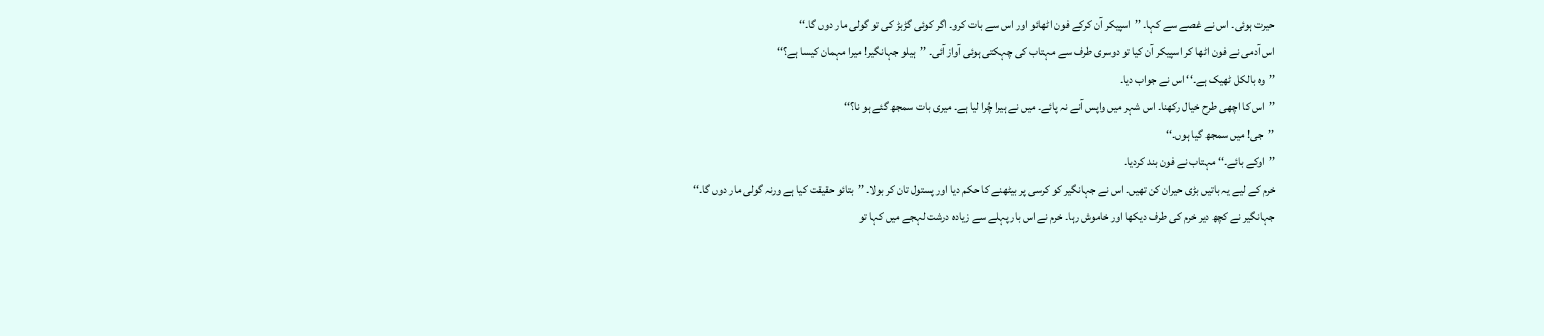حیرت ہوئی۔ اس نے غصے سے کہا۔ ’’اسپیکر آن کرکے فون اٹھائو اور اس سے بات کرو۔ اگر کوئی گڑبڑ کی تو گولی مار دوں گا۔‘‘
اس آدمی نے فون اٹھا کر اسپیکر آن کیا تو دوسری طرف سے مہتاب کی چہکتی ہوئی آواز آئی۔ ’’ہیلو جہانگیر! میرا مہمان کیسا ہے؟‘‘
’’وہ بالکل ٹھیک ہے۔‘‘ اس نے جواب دیا۔
’’اس کا اچھی طرح خیال رکھنا۔ اس شہر میں واپس آنے نہ پائے۔ میں نے ہیرا چُرا لیا ہے۔ میری بات سمجھ گئے ہو نا؟‘‘
’’جی! میں سمجھ گیا ہوں۔‘‘
’’اوکے بائے۔‘‘ مہتاب نے فون بند کردیا۔
خرم کے لیے یہ باتیں بڑی حیران کن تھیں۔ اس نے جہانگیر کو کرسی پر بیٹھنے کا حکم دیا اور پستول تان کر بولا۔ ’’بتائو حقیقت کیا ہے ورنہ گولی مار دوں گا۔‘‘
جہانگیر نے کچھ دیر خرم کی طرف دیکھا اور خاموش رہا۔ خرم نے اس بار پہلے سے زیادہ درشت لہجے میں کہا تو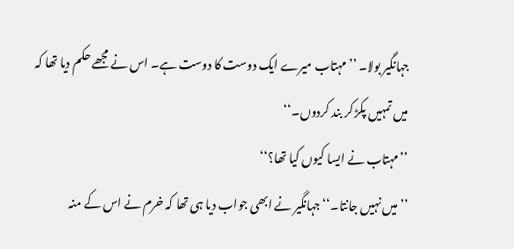جہانگیر بولا۔ ’’مہتاب میرے ایک دوست کا دوست ہے۔ اس نے مجھے حکم دیا تھا کہ میں تمہیں پکڑ کر بند کردوں۔‘‘
’’مہتاب نے ایسا کیوں کیا تھا؟‘‘
’’میں نہیں جانتا۔‘‘ جہانگیر نے ابھی جواب دیا ہی تھا کہ خرم نے اس کے منہ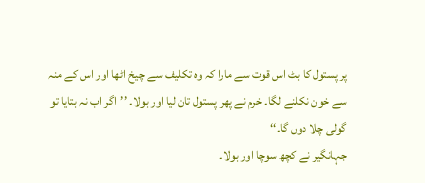پر پستول کا بٹ اس قوت سے مارا کہ وہ تکلیف سے چیخ اٹھا اور اس کے منہ سے خون نکلنے لگا۔ خرم نے پھر پستول تان لیا اور بولا۔ ’’اگر اب نہ بتایا تو گولی چلا دوں گا۔‘‘
جہانگیر نے کچھ سوچا اور بولا۔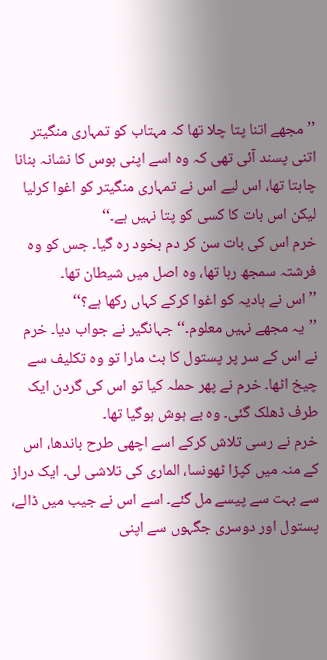’’مجھے اتنا پتا چلا تھا کہ مہتاب کو تمہاری منگیتر اتنی پسند آئی تھی کہ وہ اسے اپنی ہوس کا نشانہ بنانا چاہتا تھا، اس لیے اس نے تمہاری منگیتر کو اغوا کرلیا لیکن اس بات کا کسی کو پتا نہیں ہے۔‘‘
خرم اس کی بات سن کر دم بخود رہ گیا۔ جس کو وہ فرشتہ سمجھ رہا تھا، وہ اصل میں شیطان تھا۔
’’اس نے ہادیہ کو اغوا کرکے کہاں رکھا ہے؟‘‘
’’یہ مجھے نہیں معلوم۔‘‘ جہانگیر نے جواب دیا۔ خرم نے اس کے سر پر پستول کا بٹ مارا تو وہ تکلیف سے چیخ اٹھا۔ خرم نے پھر حملہ کیا تو اس کی گردن ایک طرف ڈھلک گئی۔ وہ بے ہوش ہوگیا تھا۔
خرم نے رسی تلاش کرکے اسے اچھی طرح باندھا، اس کے منہ میں کپڑا ٹھونسا، الماری کی تلاشی لی۔ ایک دراز سے بہت سے پیسے مل گئے۔ اسے اس نے جیب میں ڈالے، پستول اور دوسری جگہوں سے اپنی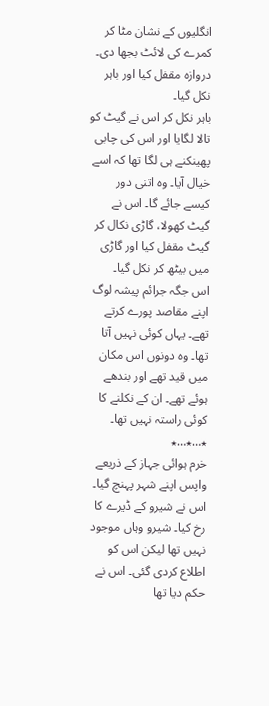انگلیوں کے نشان مٹا کر کمرے کی لائٹ بجھا دی۔ دروازہ مقفل کیا اور باہر نکل گیا۔
باہر نکل کر اس نے گیٹ کو تالا لگایا اور اس کی چابی پھینکنے ہی لگا تھا کہ اسے خیال آیا۔ وہ اتنی دور کیسے جائے گا۔ اس نے گیٹ کھولا، گاڑی نکال کر گیٹ مقفل کیا اور گاڑی میں بیٹھ کر نکل گیا۔
اس جگہ جرائم پیشہ لوگ اپنے مقاصد پورے کرتے تھے۔ یہاں کوئی نہیں آتا تھا۔ وہ دونوں اس مکان میں قید تھے اور بندھے ہوئے تھے۔ ان کے نکلنے کا کوئی راستہ نہیں تھا۔
٭…٭…٭
خرم ہوائی جہاز کے ذریعے واپس اپنے شہر پہنچ گیا۔ اس نے شیرو کے ڈیرے کا رخ کیا۔ شیرو وہاں موجود نہیں تھا لیکن اس کو اطلاع کردی گئی۔ اس نے حکم دیا تھا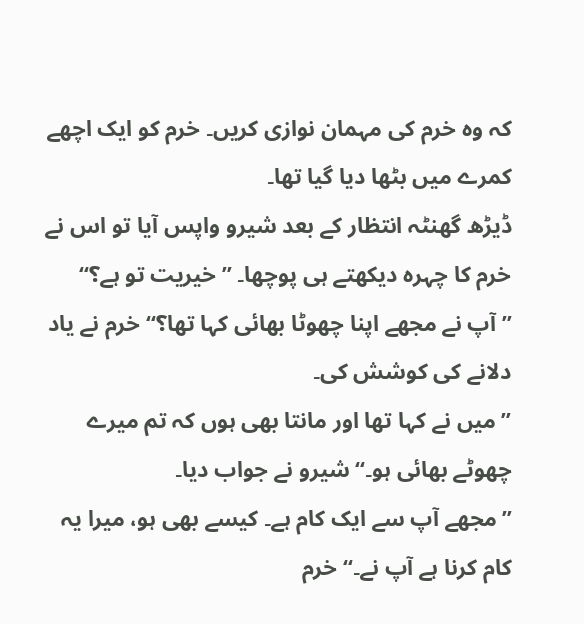کہ وہ خرم کی مہمان نوازی کریں۔ خرم کو ایک اچھے کمرے میں بٹھا دیا گیا تھا۔
ڈیڑھ گھنٹہ انتظار کے بعد شیرو واپس آیا تو اس نے خرم کا چہرہ دیکھتے ہی پوچھا۔ ’’خیریت تو ہے؟‘‘
’’آپ نے مجھے اپنا چھوٹا بھائی کہا تھا؟‘‘ خرم نے یاد دلانے کی کوشش کی۔
’’میں نے کہا تھا اور مانتا بھی ہوں کہ تم میرے چھوٹے بھائی ہو۔‘‘ شیرو نے جواب دیا۔
’’مجھے آپ سے ایک کام ہے۔ کیسے بھی ہو، میرا یہ کام کرنا ہے آپ نے۔‘‘ خرم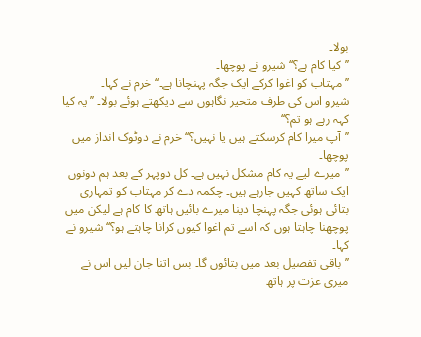بولا۔
’’کیا کام ہے؟‘‘ شیرو نے پوچھا۔
’’مہتاب کو اغوا کرکے ایک جگہ پہنچانا ہے۔‘‘ خرم نے کہا۔
شیرو اس کی طرف متحیر نگاہوں سے دیکھتے ہوئے بولا۔ ’’یہ کیا کہہ رہے ہو تم؟‘‘
’’آپ میرا کام کرسکتے ہیں یا نہیں؟‘‘ خرم نے دوٹوک انداز میں پوچھا۔
’’میرے لیے یہ کام مشکل نہیں ہے۔ کل دوپہر کے بعد ہم دونوں ایک ساتھ کہیں جارہے ہیں۔ چکمہ دے کر مہتاب کو تمہاری بتائی ہوئی جگہ پہنچا دینا میرے بائیں ہاتھ کا کام ہے لیکن میں پوچھنا چاہتا ہوں کہ اسے تم اغوا کیوں کرانا چاہتے ہو؟‘‘ شیرو نے کہا۔
’’باقی تفصیل بعد میں بتائوں گا۔ بس اتنا جان لیں اس نے میری عزت پر ہاتھ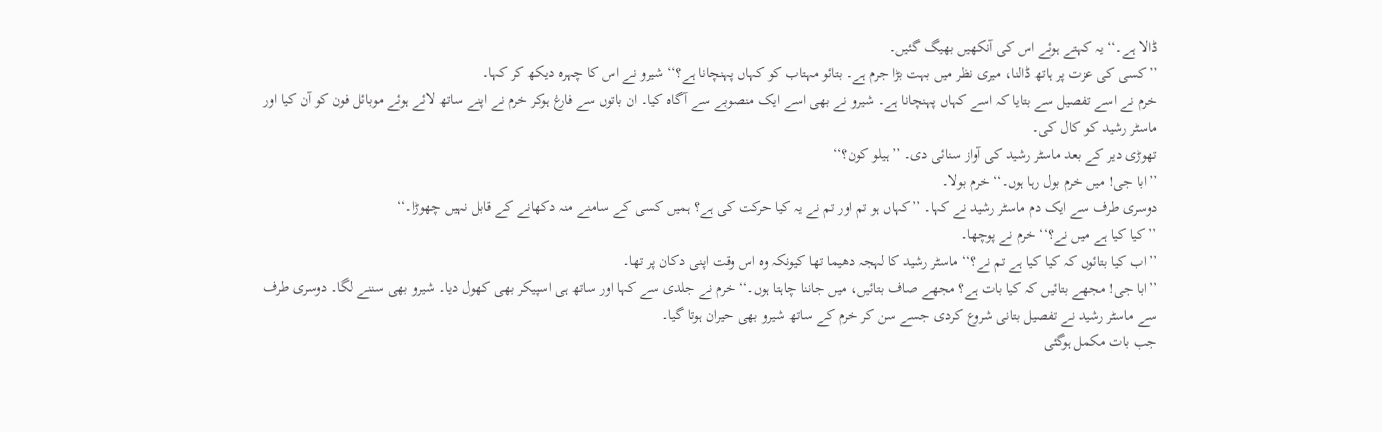ڈالا ہے۔‘‘ یہ کہتے ہوئے اس کی آنکھیں بھیگ گئیں۔
’’کسی کی عزت پر ہاتھ ڈالنا، میری نظر میں بہت بڑا جرم ہے۔ بتائو مہتاب کو کہاں پہنچانا ہے؟‘‘ شیرو نے اس کا چہرہ دیکھ کر کہا۔
خرم نے اسے تفصیل سے بتایا کہ اسے کہاں پہنچانا ہے۔ شیرو نے بھی اسے ایک منصوبے سے آگاہ کیا۔ ان باتوں سے فارغ ہوکر خرم نے اپنے ساتھ لائے ہوئے موبائل فون کو آن کیا اور ماسٹر رشید کو کال کی۔
تھوڑی دیر کے بعد ماسٹر رشید کی آواز سنائی دی۔ ’’ہیلو کون؟‘‘
’’ابا جی! میں خرم بول رہا ہوں۔‘‘ خرم بولا۔
دوسری طرف سے ایک دم ماسٹر رشید نے کہا۔ ’’کہاں ہو تم اور تم نے یہ کیا حرکت کی ہے؟ ہمیں کسی کے سامنے منہ دکھانے کے قابل نہیں چھوڑا۔‘‘
’’کیا کیا ہے میں نے؟‘‘ خرم نے پوچھا۔
’’اب کیا بتائوں کہ کیا کیا ہے تم نے؟‘‘ ماسٹر رشید کا لہجہ دھیما تھا کیونکہ وہ اس وقت اپنی دکان پر تھا۔
’’ابا جی! مجھے بتائیں کہ کیا بات ہے؟ مجھے صاف بتائیں، میں جاننا چاہتا ہوں۔‘‘ خرم نے جلدی سے کہا اور ساتھ ہی اسپیکر بھی کھول دیا۔ شیرو بھی سننے لگا۔ دوسری طرف سے ماسٹر رشید نے تفصیل بتانی شروع کردی جسے سن کر خرم کے ساتھ شیرو بھی حیران ہوتا گیا۔
جب بات مکمل ہوگئی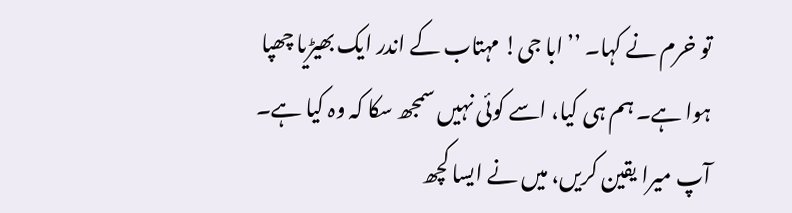تو خرم نے کہا۔ ’’ابا جی! مہتاب کے اندر ایک بھیڑیا چھپا ہوا ہے۔ ہم ہی کیا، اسے کوئی نہیں سمجھ سکا کہ وہ کیا ہے۔ آپ میرا یقین کریں، میں نے ایسا کچھ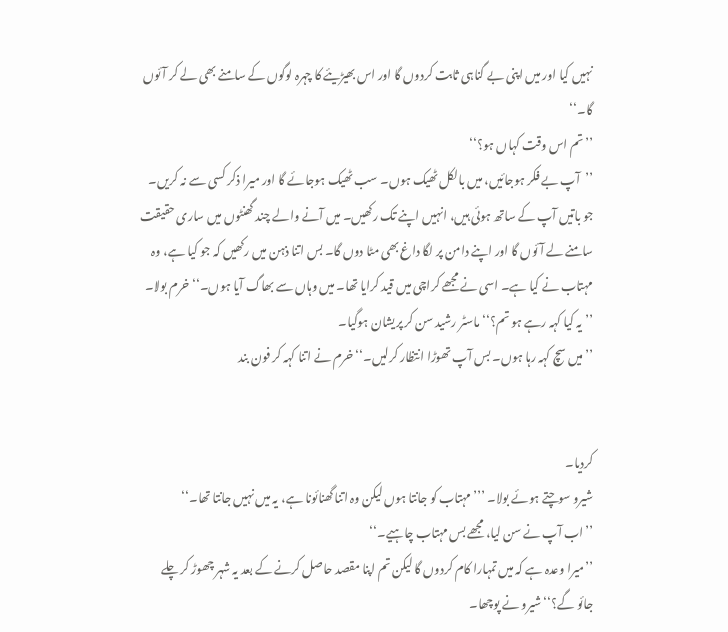نہیں کیا اور میں اپنی بے گناہی ثابت کردوں گا اور اس بھیڑیئے کا چہرہ لوگوں کے سامنے بھی لے کر آئوں گا۔‘‘
’’تم اس وقت کہاں ہو؟‘‘
’’آپ بے فکر ہوجائیں، میں بالکل ٹھیک ہوں۔ سب ٹھیک ہوجائے گا اور میرا ذکر کسی سے نہ کریں۔ جو باتیں آپ کے ساتھ ہوئی ہیں، انہیں اپنے تک رکھیں۔ میں آنے والے چند گھنٹوں میں ساری حقیقت سامنے لے آئوں گا اور اپنے دامن پر لگا داغ بھی مٹا دوں گا۔ بس اتنا ذہن میں رکھیں کہ جو کیا ہے، وہ مہتاب نے کیا ہے۔ اسی نے مجھے کراچی میں قید کرایا تھا۔ میں وہاں سے بھاگ آیا ہوں۔‘‘ خرم بولا۔
’’یہ کیا کہہ رہے ہو تم؟‘‘ ماسٹر رشید سن کر پریشان ہوگیا۔
’’میں سچ کہہ رہا ہوں۔ بس آپ تھوڑا انتظار کرلیں۔‘‘ خرم نے اتنا کہہ کر فون بند


کردیا۔
شیرو سوچتے ہوئے بولا۔ ’’’مہتاب کو جانتا ہوں لیکن وہ اتنا گھنائونا ہے، یہ میں نہیں جانتا تھا۔‘‘
’’اب آپ نے سن لیا، مجھے بس مہتاب چاہیے۔‘‘
’’میرا وعدہ ہے کہ میں تمہارا کام کردوں گا لیکن تم اپنا مقصد حاصل کرنے کے بعد یہ شہر چھوڑ کر چلے جائو گے؟‘‘ شیرو نے پوچھا۔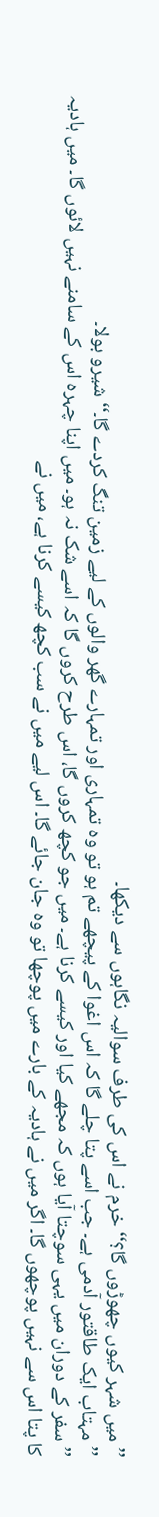’’میں شہر کیوں چھوڑوں گا؟‘‘ خرم نے اس کی طرف سوالیہ نگاہوں سے دیکھا۔
’’مہتاب ایک طاقتور آدمی ہے۔ جب اسے پتا چلے گا کہ اس اغوا کے پیچھے تم ہو تو وہ تمہاری اور تمہارے گھر والوں کے لیے زمین تنگ کردے گا۔‘‘ شیرو بولا۔
’’سفر کے دوران میں یہی سوچتا آیا ہوں کہ مجھے کیا اور کیسے کرنا ہے۔ میں جو کچھ کروں گا، اس طرح کروں گا کہ اسے شک نہ ہو۔ میں اپنا چہرہ اس کے سامنے نہیں لائوں گا۔ میں ہادیہ کا پتا اس سے نہیں پوچھوں گا۔ اگر میں نے ہادیہ کے بارے میں پوچھا تو وہ جان جائے گا۔ اس لیے میں نے سب کچھ کیسے کرنا ہے، میں نے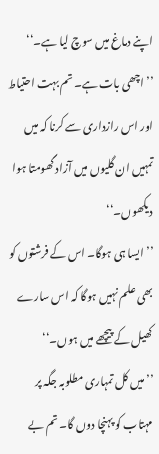اپنے دماغ میں سوچ لیا ہے۔‘‘
’’اچھی بات ہے۔ تم بہت احتیاط اور اس رازداری سے کرنا کہ میں تمہیں ان گلیوں میں آزاد گھومتا ہوا دیکھوں۔‘‘
’’ایسا ہی ہوگا۔ اس کے فرشتوں کو بھی علم نہیں ہوگا کہ اس سارے کھیل کے پیچھے میں ہوں۔‘‘
’’میں کل تمہاری مطلوبہ جگہ پر مہتاب کو پہنچا دوں گا۔ تم بے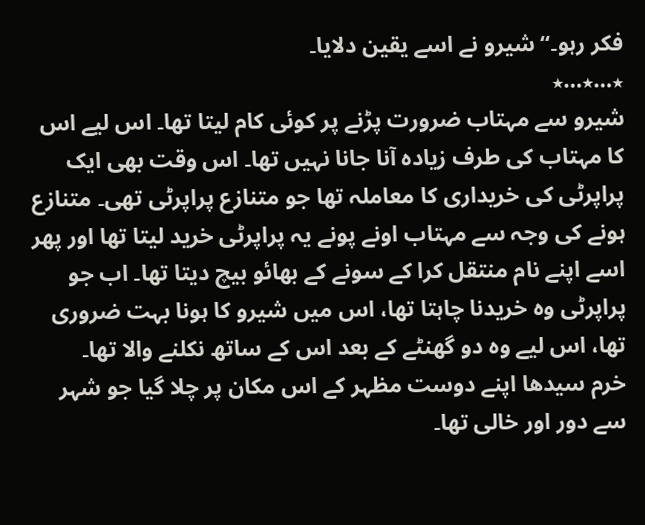فکر رہو۔‘‘ شیرو نے اسے یقین دلایا۔
٭…٭…٭
شیرو سے مہتاب ضرورت پڑنے پر کوئی کام لیتا تھا۔ اس لیے اس کا مہتاب کی طرف زیادہ آنا جانا نہیں تھا۔ اس وقت بھی ایک پراپرٹی کی خریداری کا معاملہ تھا جو متنازع پراپرٹی تھی۔ متنازع ہونے کی وجہ سے مہتاب اونے پونے یہ پراپرٹی خرید لیتا تھا اور پھر اسے اپنے نام منتقل کرا کے سونے کے بھائو بیچ دیتا تھا۔ اب جو پراپرٹی وہ خریدنا چاہتا تھا، اس میں شیرو کا ہونا بہت ضروری تھا، اس لیے وہ دو گھنٹے کے بعد اس کے ساتھ نکلنے والا تھا۔
خرم سیدھا اپنے دوست مظہر کے اس مکان پر چلا گیا جو شہر سے دور اور خالی تھا۔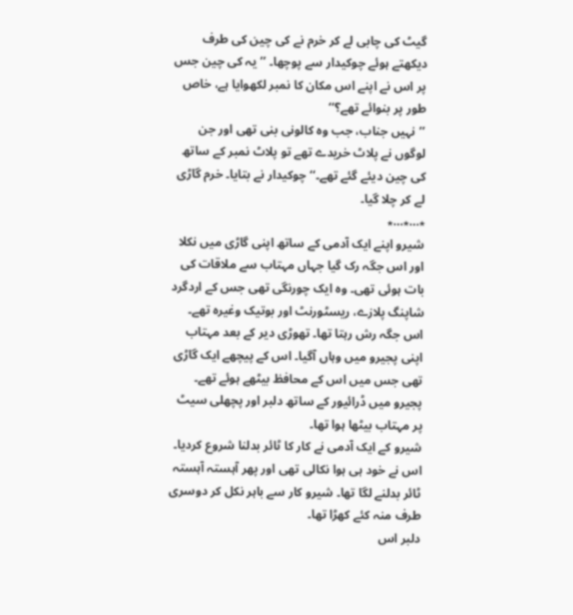گیٹ کی چابی لے کر خرم نے کی چین کی طرف دیکھتے ہوئے چوکیدار سے پوچھا۔ ’’یہ کی چین جس پر اس نے اپنے اس مکان کا نمبر لکھوایا ہے، خاص طور پر بنوائے تھے؟‘‘
’’نہیں جناب، جب وہ کالونی بنی تھی اور جن لوگوں نے پلاٹ خریدے تھے تو پلاٹ نمبر کے ساتھ کی چین دیئے گئے تھے۔‘‘ چوکیدار نے بتایا۔ خرم گاڑی لے کر چلا گیا۔
٭…٭…٭
شیرو اپنے ایک آدمی کے ساتھ اپنی گاڑی میں نکلا اور اس جگہ رک گیا جہاں مہتاب سے ملاقات کی بات ہوئی تھی۔ وہ ایک چورنگی تھی جس کے اردگرد شاپنگ پلازے، ریسٹورنٹ اور بوتیک وغیرہ تھے۔ اس جگہ رش رہتا تھا۔ تھوڑی دیر کے بعد مہتاب اپنی پجیرو میں وہاں آگیا۔ اس کے پیچھے ایک گاڑی تھی جس میں اس کے محافظ بیٹھے ہوئے تھے۔ پجیرو میں ڈرائیور کے ساتھ دلبر اور پچھلی سیٹ پر مہتاب بیٹھا ہوا تھا۔
شیرو کے ایک آدمی نے کار کا ٹائر بدلنا شروع کردیا۔ اس نے خود ہی ہوا نکالی تھی اور پھر آہستہ آہستہ ٹائر بدلنے لگا تھا۔ شیرو کار سے باہر نکل کر دوسری طرف منہ کئے کھڑا تھا۔
دلبر اس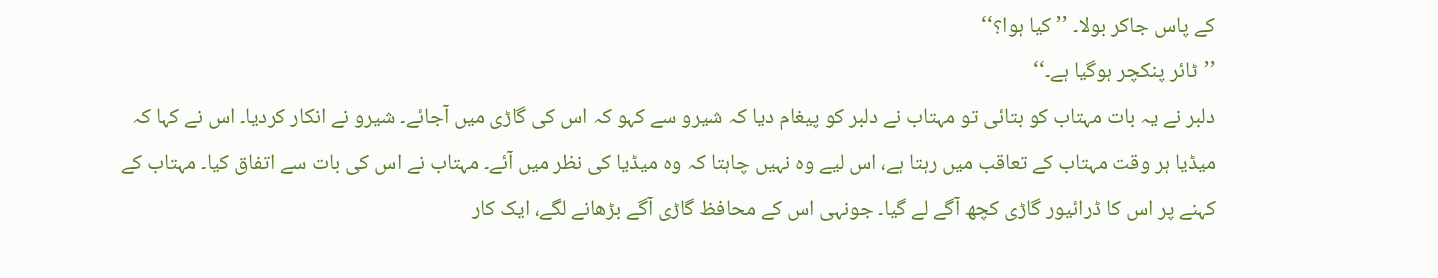کے پاس جاکر بولا۔ ’’کیا ہوا؟‘‘
’’ٹائر پنکچر ہوگیا ہے۔‘‘
دلبر نے یہ بات مہتاب کو بتائی تو مہتاب نے دلبر کو پیغام دیا کہ شیرو سے کہو کہ اس کی گاڑی میں آجائے۔ شیرو نے انکار کردیا۔ اس نے کہا کہ میڈیا ہر وقت مہتاب کے تعاقب میں رہتا ہے، اس لیے وہ نہیں چاہتا کہ وہ میڈیا کی نظر میں آئے۔ مہتاب نے اس کی بات سے اتفاق کیا۔ مہتاب کے کہنے پر اس کا ڈرائیور گاڑی کچھ آگے لے گیا۔ جونہی اس کے محافظ گاڑی آگے بڑھانے لگے، ایک کار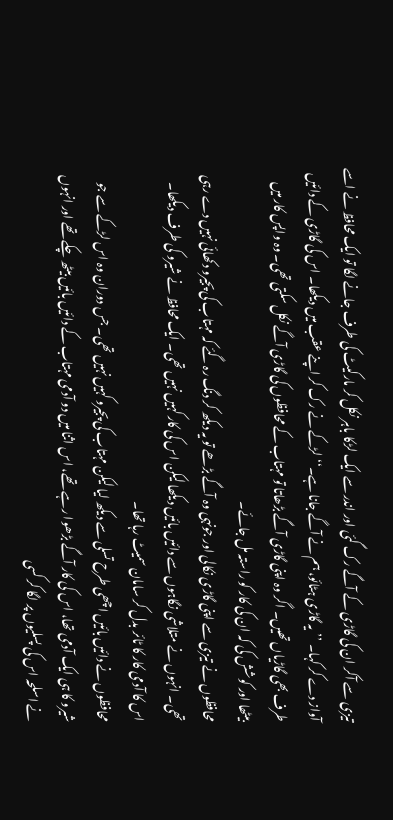تیزی سے آکر ان کی گاڑی کے آگے رک گئی اور اندر سے ایک لڑکا باہر نکل کر مارکیٹ کی طرف جانے لگا تو ایک محافظ نے اسے آواز دے کر کہا۔ ’’یہ گاڑی ہٹائو، ہم نے آگے جانا ہے۔‘‘ لڑکے نے رک کر اپنے عقب میں دیکھا۔ اس کی گاڑی کے دائیں طرف بھی گاڑیاں تھیں۔ اگر وہ اپنی گاڑی آگے بڑھاتا تو مہتاب کے محافظوں کی گاڑی آگے نکل سکتی تھی۔ وہ واپس کار میں بیٹھا اور کوشش کی کہ ان کی کار کو راستہ مل جائے۔
محافظوں نے تیزی سے اپنی گاڑی نکالی اور جونہی وہ آگے بڑھے تو یہ دیکھ کر دنگ رہ گئے کہ مہتاب کی پجیرو دکھائی نہیں دے رہی تھی۔ انہوں نے متلاشی نگاہوں سے دائیں بائیں دیکھا لیکن اس کی کار کہیں نہیں تھی۔ ایک محافظ نے شیرو کی طرف دیکھا۔ اس کا آدمی کار کا ٹائر بدل کر سامان سمیٹ رہا تھا۔
محافظوں نے دائیں بائیں اچھی طرح تسلی سے دیکھ لیا لیکن مہتاب کی پجیرو کہیں نہیں تھی۔ جس دوران وہ اس لڑکے سے جو شیرو کا ہی ایک آدمی تھا، اس کی کار آگے بڑھوا رہے تھے، اس اثنا میں دو آدمی مہتاب کے دائیں بائیں بیٹھ چکے تھے اور انہوں نے اسلحہ اس کی پسلیوں پر لگا کر کسی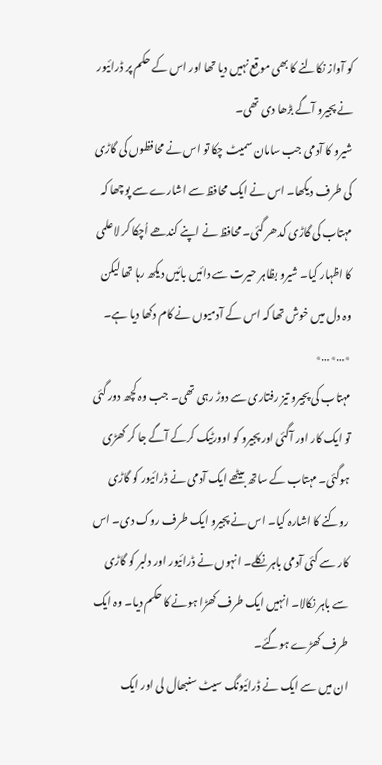کو آواز نکالنے کا بھی موقع نہیں دیا تھا اور اس کے حکم پر ڈرائیور نے پجیرو آگے بڑھا دی تھی۔
شیرو کا آدمی جب سامان سمیٹ چکا تو اس نے محافظوں کی گاڑی کی طرف دیکھا۔ اس نے ایک محافظ سے اشارے سے پوچھا کہ مہتاب کی گاڑی کدھر گئی۔ محافظ نے اپنے کندھے اُچکا کر لاعلمی کا اظہار کیا۔ شیرو بظاہر حیرت سے دائیں بائیں دیکھ رہا تھا لیکن وہ دل میں خوش تھا کہ اس کے آدمیوں نے کام دکھا دیا ہے۔
٭…٭…٭
مہتاب کی پجیرو تیز رفتاری سے دوڑ رہی تھی۔ جب وہ کچھ دور گئی تو ایک کار اور آگئی اور پجیرو کو اوورٹیک کرکے آگے جا کر کھڑی ہوگئی۔ مہتاب کے ساتھ بیٹھے ایک آدمی نے ڈرائیور کو گاڑی روکنے کا اشارہ کیا۔ اس نے پجیرو ایک طرف روک دی۔ اس کار سے کئی آدمی باہر نکلے۔ انہوں نے ڈرائیور اور دلبر کو گاڑی سے باہر نکالا۔ انہیں ایک طرف کھڑا ہونے کا حکم دیا۔ وہ ایک طرف کھڑے ہوگئے۔
ان میں سے ایک نے ڈرائیونگ سیٹ سنبھال لی اور ایک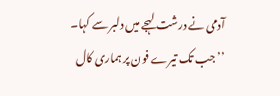آدمی نے درشت لہجے میں دلبر سے کہا۔ ’’جب تک تیرے فون پر ہماری کال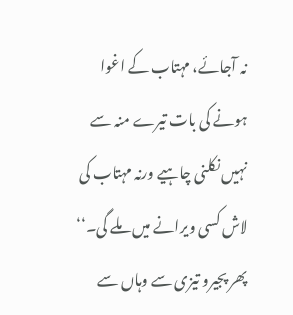نہ آجائے، مہتاب کے اغوا ہونے کی بات تیرے منہ سے نہیں نکلنی چاہیے ورنہ مہتاب کی لاش کسی ویرانے میں ملے گی۔‘‘
پھر پجیرو تیزی سے وہاں سے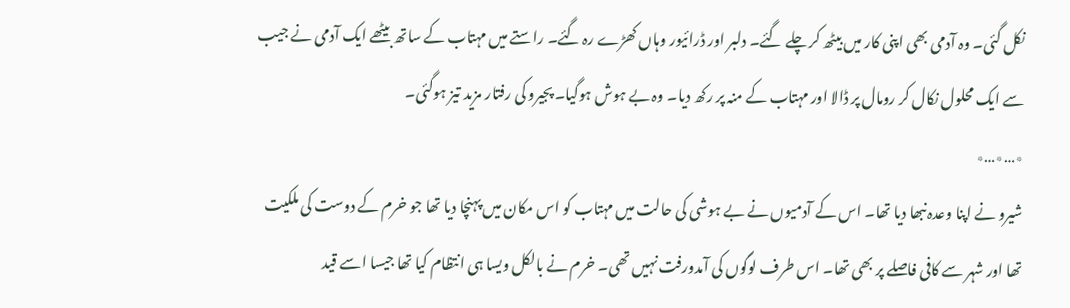نکل گئی۔ وہ آدمی بھی اپنی کار میں بیٹھ کر چلے گئے۔ دلبر اور ڈرائیور وہاں کھڑے رہ گئے۔ راستے میں مہتاب کے ساتھ بیٹھے ایک آدمی نے جیب سے ایک محلول نکال کر رومال پر ڈالا اور مہتاب کے منہ پر رکھ دیا۔ وہ بے ہوش ہوگیا۔ پجیرو کی رفتار مزید تیز ہوگئی۔
٭…٭…٭
شیرو نے اپنا وعدہ نبھا دیا تھا۔ اس کے آدمیوں نے بے ہوشی کی حالت میں مہتاب کو اس مکان میں پہنچا دیا تھا جو خرم کے دوست کی ملکیت تھا اور شہر سے کافی فاصلے پر بھی تھا۔ اس طرف لوگوں کی آمدورفت نہیں تھی۔ خرم نے بالکل ویسا ہی انتظام کیا تھا جیسا اسے قید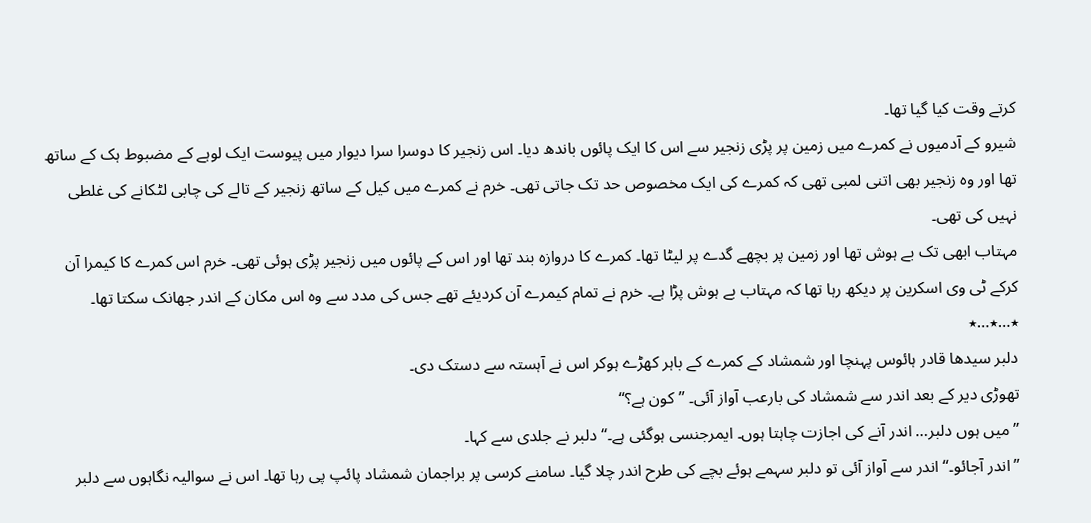کرتے وقت کیا گیا تھا۔
شیرو کے آدمیوں نے کمرے میں زمین پر پڑی زنجیر سے اس کا ایک پائوں باندھ دیا۔ اس زنجیر کا دوسرا سرا دیوار میں پیوست ایک لوہے کے مضبوط ہک کے ساتھ تھا اور وہ زنجیر بھی اتنی لمبی تھی کہ کمرے کی ایک مخصوص حد تک جاتی تھی۔ خرم نے کمرے میں کیل کے ساتھ زنجیر کے تالے کی چابی لٹکانے کی غلطی نہیں کی تھی۔
مہتاب ابھی تک بے ہوش تھا اور زمین پر بچھے گدے پر لیٹا تھا۔ کمرے کا دروازہ بند تھا اور اس کے پائوں میں زنجیر پڑی ہوئی تھی۔ خرم اس کمرے کا کیمرا آن کرکے ٹی وی اسکرین پر دیکھ رہا تھا کہ مہتاب بے ہوش پڑا ہے۔ خرم نے تمام کیمرے آن کردیئے تھے جس کی مدد سے وہ اس مکان کے اندر جھانک سکتا تھا۔
٭…٭…٭
دلبر سیدھا قادر ہائوس پہنچا اور شمشاد کے کمرے کے باہر کھڑے ہوکر اس نے آہستہ سے دستک دی۔
تھوڑی دیر کے بعد اندر سے شمشاد کی بارعب آواز آئی۔ ’’کون ہے؟‘‘
’’میں ہوں دلبر… اندر آنے کی اجازت چاہتا ہوں۔ ایمرجنسی ہوگئی ہے۔‘‘ دلبر نے جلدی سے کہا۔
’’اندر آجائو۔‘‘ اندر سے آواز آئی تو دلبر سہمے ہوئے بچے کی طرح اندر چلا گیا۔ سامنے کرسی پر براجمان شمشاد پائپ پی رہا تھا۔ اس نے سوالیہ نگاہوں سے دلبر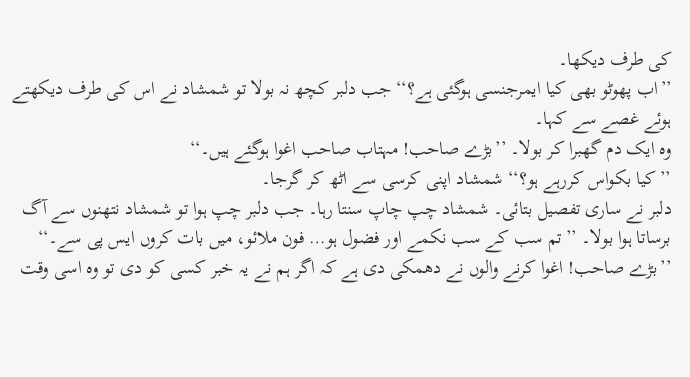کی طرف دیکھا۔
’’اب پھوٹو بھی کیا ایمرجنسی ہوگئی ہے؟‘‘ جب دلبر کچھ نہ بولا تو شمشاد نے اس کی طرف دیکھتے ہوئے غصے سے کہا۔
وہ ایک دم گھبرا کر بولا۔ ’’بڑے صاحب! مہتاب صاحب اغوا ہوگئے ہیں۔‘‘
’’کیا بکواس کررہے ہو؟‘‘ شمشاد اپنی کرسی سے اٹھ کر گرجا۔
دلبر نے ساری تفصیل بتائی۔ شمشاد چپ چاپ سنتا رہا۔ جب دلبر چپ ہوا تو شمشاد نتھنوں سے آگ برساتا ہوا بولا۔ ’’تم سب کے سب نکمے اور فضول ہو… فون ملائو، میں بات کروں ایس پی سے۔‘‘
’’بڑے صاحب! اغوا کرنے والوں نے دھمکی دی ہے کہ اگر ہم نے یہ خبر کسی کو دی تو وہ اسی وقت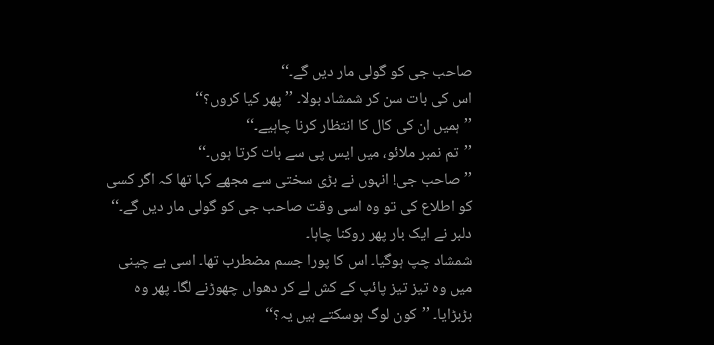صاحب جی کو گولی مار دیں گے۔‘‘
اس کی بات سن کر شمشاد بولا۔ ’’پھر کیا کروں؟‘‘
’’ہمیں ان کی کال کا انتظار کرنا چاہیے۔‘‘
’’تم نمبر ملائو، میں ایس پی سے بات کرتا ہوں۔‘‘
’’صاحب جی! انہوں نے بڑی سختی سے مجھے کہا تھا کہ اگر کسی کو اطلاع کی تو وہ اسی وقت صاحب جی کو گولی مار دیں گے۔‘‘ دلبر نے ایک بار پھر روکنا چاہا۔
شمشاد چپ ہوگیا۔ اس کا پورا جسم مضطرب تھا۔ اسی بے چینی میں وہ تیز تیز پائپ کے کش لے کر دھواں چھوڑنے لگا۔ پھر وہ بڑبڑایا۔ ’’کون لوگ ہوسکتے ہیں یہ؟‘‘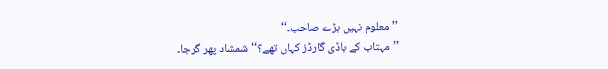’’معلوم نہیں بڑے صاحب۔‘‘
’’مہتاب کے باڈی گارڈز کہاں تھے؟‘‘ شمشاد پھر گرجا۔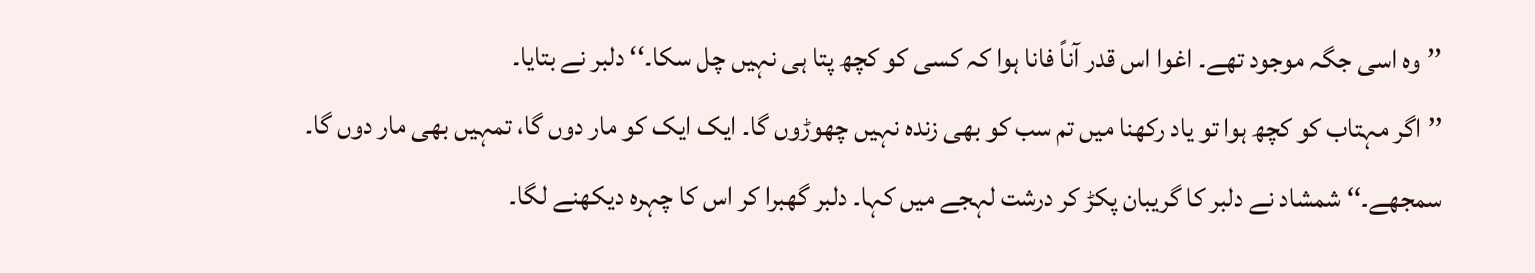’’وہ اسی جگہ موجود تھے۔ اغوا اس قدر آناً فانا ہوا کہ کسی کو کچھ پتا ہی نہیں چل سکا۔‘‘ دلبر نے بتایا۔
’’اگر مہتاب کو کچھ ہوا تو یاد رکھنا میں تم سب کو بھی زندہ نہیں چھوڑوں گا۔ ایک ایک کو مار دوں گا، تمہیں بھی مار دوں گا۔ سمجھے۔‘‘ شمشاد نے دلبر کا گریبان پکڑ کر درشت لہجے میں کہا۔ دلبر گھبرا کر اس کا چہرہ دیکھنے لگا۔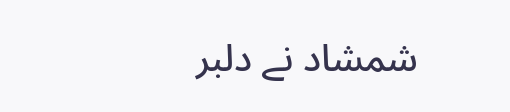شمشاد نے دلبر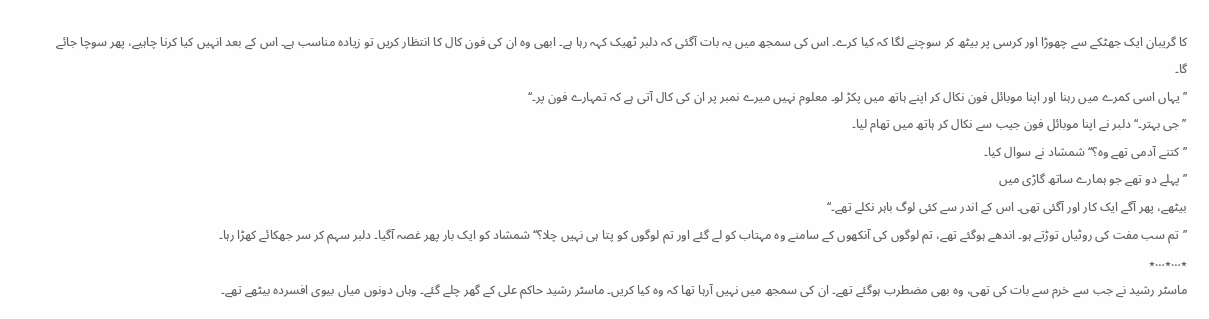کا گریبان ایک جھٹکے سے چھوڑا اور کرسی پر بیٹھ کر سوچنے لگا کہ کیا کرے۔ اس کی سمجھ میں یہ بات آگئی کہ دلبر ٹھیک کہہ رہا ہے۔ ابھی وہ ان کی فون کال کا انتظار کریں تو زیادہ مناسب ہے۔ اس کے بعد انہیں کیا کرنا چاہیے، پھر سوچا جائے گا۔
’’یہاں اسی کمرے میں رہنا اور اپنا موبائل فون نکال کر اپنے ہاتھ میں پکڑ لو۔ معلوم نہیں میرے نمبر پر ان کی کال آتی ہے کہ تمہارے فون پر۔‘‘
’’جی بہتر۔‘‘ دلبر نے اپنا موبائل فون جیب سے نکال کر ہاتھ میں تھام لیا۔
’’کتنے آدمی تھے وہ؟‘‘ شمشاد نے سوال کیا۔
’’پہلے دو تھے جو ہمارے ساتھ گاڑی میں
بیٹھے، پھر آگے ایک کار اور آگئی تھی۔ اس کے اندر سے کئی لوگ باہر نکلے تھے۔‘‘
’’تم سب مفت کی روٹیاں توڑتے ہو۔ اندھے ہوگئے تھے، تم لوگوں کی آنکھوں کے سامنے وہ مہتاب کو لے گئے اور تم لوگوں کو پتا ہی نہیں چلا؟‘‘ شمشاد کو ایک بار پھر غصہ آگیا۔ دلبر سہم کر سر جھکائے کھڑا رہا۔
٭…٭…٭
ماسٹر رشید نے جب سے خرم سے بات کی تھی، وہ بھی مضطرب ہوگئے تھے۔ ان کی سمجھ میں نہیں آرہا تھا کہ وہ کیا کریں۔ ماسٹر رشید حاکم علی کے گھر چلے گئے۔ وہاں دونوں میاں بیوی افسردہ بیٹھے تھے۔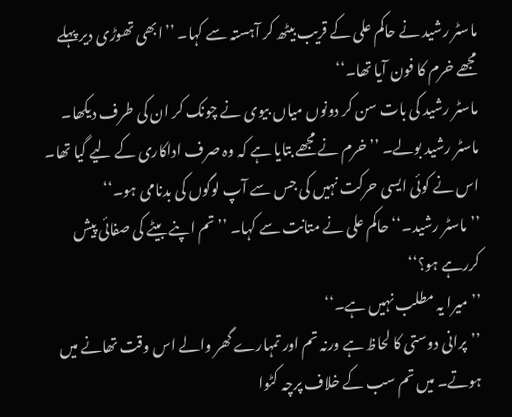ماسٹر رشید نے حاکم علی کے قریب بیٹھ کر آہستہ سے کہا۔ ’’ابھی تھوڑی دیر پہلے مجھے خرم کا فون آیا تھا۔‘‘
ماسٹر رشید کی بات سن کر دونوں میاں بیوی نے چونک کر ان کی طرف دیکھا۔ ماسٹر رشید بولے۔ ’’خرم نے مجھے بتایا ہے کہ وہ صرف اداکاری کے لیے گیا تھا۔ اس نے کوئی ایسی حرکت نہیں کی جس سے آپ لوگوں کی بدنامی ہو۔‘‘
’’ماسٹر رشید۔‘‘ حاکم علی نے متانت سے کہا۔ ’’تم اپنے بیٹے کی صفائی پیش کررہے ہو؟‘‘
’’میرا یہ مطلب نہیں ہے۔‘‘
’’پرانی دوستی کا لحاظ ہے ورنہ تم اور تمہارے گھر والے اس وقت تھانے میں ہوتے۔ میں تم سب کے خلاف پرچہ کٹوا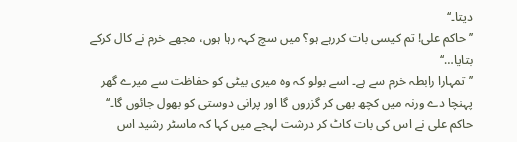دیتا۔‘‘
’’حاکم علی! تم کیسی بات کررہے ہو؟ میں سچ کہہ رہا ہوں، مجھے خرم نے کال کرکے بتایا…‘‘
’’تمہارا رابطہ خرم سے ہے۔ اسے بولو کہ وہ میری بیٹی کو حفاظت سے میرے گھر پہنچا دے ورنہ میں کچھ بھی کر گزروں گا اور پرانی دوستی کو بھول جائوں گا۔‘‘ حاکم علی نے اس کی بات کاٹ کر درشت لہجے میں کہا کہ ماسٹر رشید اس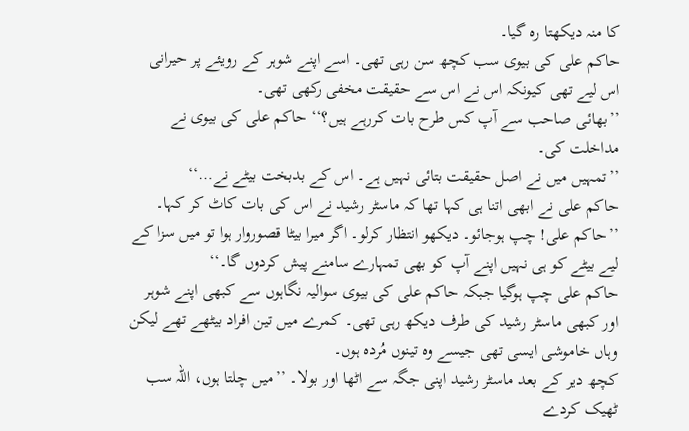کا منہ دیکھتا رہ گیا۔
حاکم علی کی بیوی سب کچھ سن رہی تھی۔ اسے اپنے شوہر کے رویئے پر حیرانی اس لیے تھی کیونکہ اس نے اس سے حقیقت مخفی رکھی تھی۔
’’بھائی صاحب سے آپ کس طرح بات کررہے ہیں؟‘‘ حاکم علی کی بیوی نے مداخلت کی۔
’’تمہیں میں نے اصل حقیقت بتائی نہیں ہے۔ اس کے بدبخت بیٹے نے…‘‘
حاکم علی نے ابھی اتنا ہی کہا تھا کہ ماسٹر رشید نے اس کی بات کاٹ کر کہا۔ ’’حاکم علی! چپ ہوجائو۔ دیکھو انتظار کرلو۔ اگر میرا بیٹا قصوروار ہوا تو میں سزا کے لیے بیٹے کو ہی نہیں اپنے آپ کو بھی تمہارے سامنے پیش کردوں گا۔‘‘
حاکم علی چپ ہوگیا جبکہ حاکم علی کی بیوی سوالیہ نگاہوں سے کبھی اپنے شوہر اور کبھی ماسٹر رشید کی طرف دیکھ رہی تھی۔ کمرے میں تین افراد بیٹھے تھے لیکن وہاں خاموشی ایسی تھی جیسے وہ تینوں مُردہ ہوں۔
کچھ دیر کے بعد ماسٹر رشید اپنی جگہ سے اٹھا اور بولا۔ ’’میں چلتا ہوں، اللہ سب ٹھیک کردے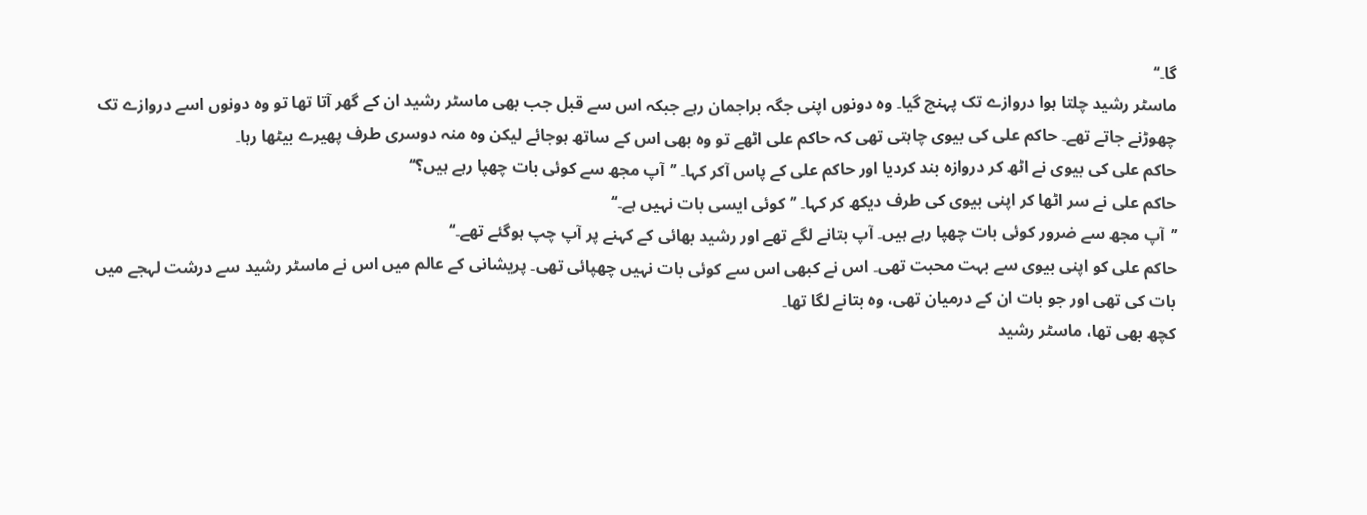گا۔‘‘
ماسٹر رشید چلتا ہوا دروازے تک پہنچ گیا۔ وہ دونوں اپنی جگہ براجمان رہے جبکہ اس سے قبل جب بھی ماسٹر رشید ان کے گھر آتا تھا تو وہ دونوں اسے دروازے تک چھوڑنے جاتے تھے۔ حاکم علی کی بیوی چاہتی تھی کہ حاکم علی اٹھے تو وہ بھی اس کے ساتھ ہوجائے لیکن وہ منہ دوسری طرف پھیرے بیٹھا رہا۔
حاکم علی کی بیوی نے اٹھ کر دروازہ بند کردیا اور حاکم علی کے پاس آکر کہا۔ ’’آپ مجھ سے کوئی بات چھپا رہے ہیں؟‘‘
حاکم علی نے سر اٹھا کر اپنی بیوی کی طرف دیکھ کر کہا۔ ’’کوئی ایسی بات نہیں ہے۔‘‘
’’آپ مجھ سے ضرور کوئی بات چھپا رہے ہیں۔ آپ بتانے لگے تھے اور رشید بھائی کے کہنے پر آپ چپ ہوگئے تھے۔‘‘
حاکم علی کو اپنی بیوی سے بہت محبت تھی۔ اس نے کبھی اس سے کوئی بات نہیں چھپائی تھی۔ پریشانی کے عالم میں اس نے ماسٹر رشید سے درشت لہجے میں بات کی تھی اور جو بات ان کے درمیان تھی، وہ بتانے لگا تھا۔
کچھ بھی تھا، ماسٹر رشید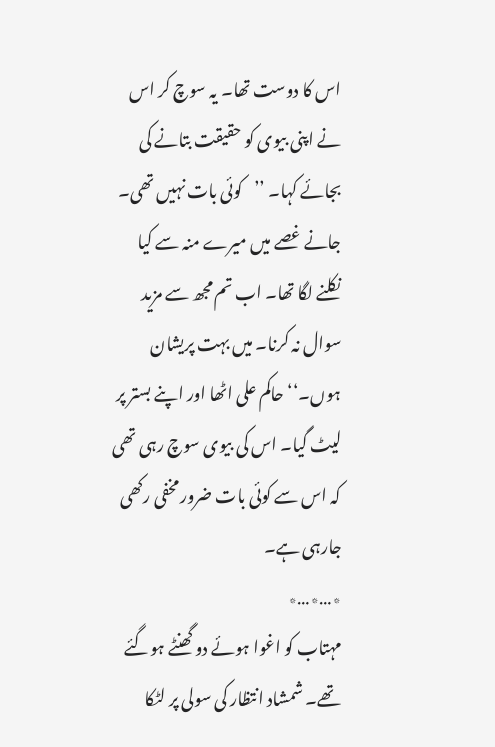اس کا دوست تھا۔ یہ سوچ کر اس نے اپنی بیوی کو حقیقت بتانے کی بجائے کہا۔ ’’کوئی بات نہیں تھی۔ جانے غصے میں میرے منہ سے کیا نکلنے لگا تھا۔ اب تم مجھ سے مزید سوال نہ کرنا۔ میں بہت پریشان ہوں۔‘‘ حاکم علی اٹھا اور اپنے بستر پر لیٹ گیا۔ اس کی بیوی سوچ رہی تھی کہ اس سے کوئی بات ضرور مخفی رکھی جارہی ہے۔
٭…٭…٭
مہتاب کو اغوا ہوئے دو گھنٹے ہوگئے تھے۔ شمشاد انتظار کی سولی پر لٹکا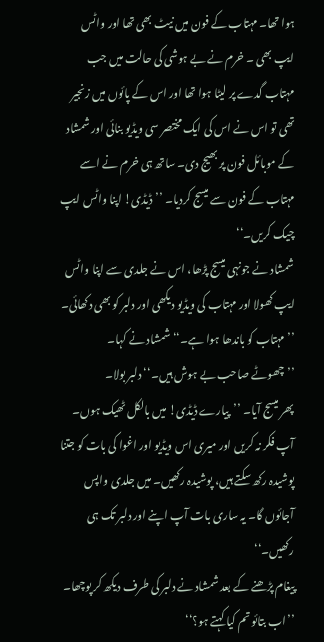ہوا تھا۔ مہتاب کے فون میں نیٹ بھی تھا اور واٹس ایپ بھی ۔ خرم نے بے ہوشی کی حالت میں جب مہتاب گدے پر لیٹا ہوا تھا اور اس کے پائوں میں زنجیر تھی تو اس نے اس کی ایک مختصر سی ویڈیو بنائی اور شمشاد کے موبائل فون پر بھیج دی۔ ساتھ ہی خرم نے اسے مہتاب کے فون سے میسج کردیا۔ ’’ڈیڈی! اپنا واٹس ایپ چیک کریں۔‘‘
شمشاد نے جونہی میسج پڑھا، اس نے جلدی سے اپنا واٹس ایپ کھولا اور مہتاب کی ویڈیو دیکھی اور دلبر کو بھی دکھائی۔
’’مہتاب کو باندھا ہوا ہے۔‘‘ شمشاد نے کہا۔
’’چھوٹے صاحب بے ہوش ہیں۔‘‘ دلبر بولا۔
پھر میسج آیا۔ ’’پیارے ڈیڈی! میں بالکل ٹھیک ہوں۔ آپ فکر نہ کریں اور میری اس ویڈیو اور اغوا کی بات کو جتنا پوشیدہ رکھ سکتے ہیں، پوشیدہ رکھیں۔ میں جلدی واپس آجائوں گا۔ یہ ساری بات آپ اپنے اور دلبر تک ہی رکھیں۔‘‘
پیغام پڑھنے کے بعد شمشاد نے دلبر کی طرف دیکھ کر پوچھا۔ ’’اب بتائو تم کیا کہتے ہو؟‘‘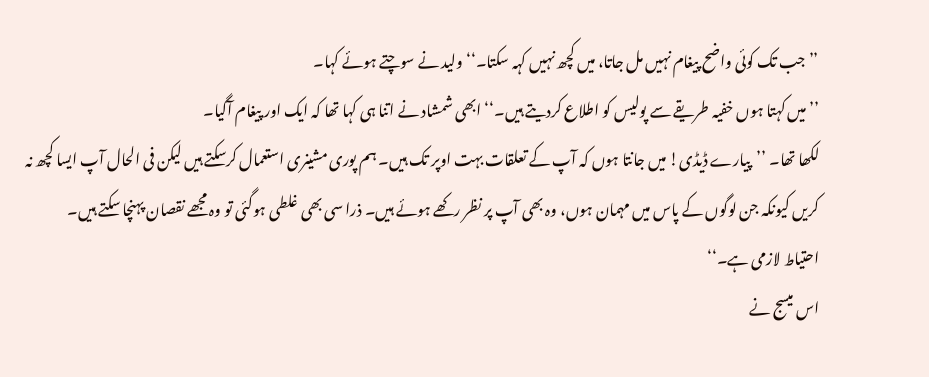’’جب تک کوئی واضح پیغام نہیں مل جاتا، میں کچھ نہیں کہہ سکتا۔‘‘ ولید نے سوچتے ہوئے کہا۔
’’میں کہتا ہوں خفیہ طریقے سے پولیس کو اطلاع کردیتے ہیں۔‘‘ ابھی شمشاد نے اتنا ہی کہا تھا کہ ایک اور پیغام آگیا۔
لکھا تھا۔ ’’پیارے ڈیڈی! میں جانتا ہوں کہ آپ کے تعلقات بہت اوپر تک ہیں۔ ہم پوری مشینری استعمال کرسکتے ہیں لیکن فی الحال آپ ایسا کچھ نہ کریں کیونکہ جن لوگوں کے پاس میں مہمان ہوں، وہ بھی آپ پر نظر رکھے ہوئے ہیں۔ ذرا سی بھی غلطی ہوگئی تو وہ مجھے نقصان پہنچا سکتے ہیں۔ احتیاط لازمی ہے۔‘‘
اس میسج نے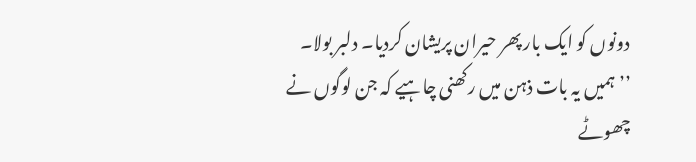دونوں کو ایک بار پھر حیران پریشان کردیا۔ دلبر بولا۔ ’’ہمیں یہ بات ذہن میں رکھنی چاہیے کہ جن لوگوں نے چھوٹے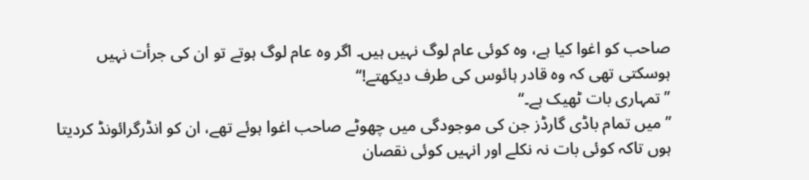صاحب کو اغوا کیا ہے، وہ کوئی عام لوگ نہیں ہیں۔ اگر وہ عام لوگ ہوتے تو ان کی جرأت نہیں ہوسکتی تھی کہ وہ قادر ہائوس کی طرف دیکھتے!‘‘
’’تمہاری بات ٹھیک ہے۔‘‘
’’میں تمام باڈی گارڈز جن کی موجودگی میں چھوٹے صاحب اغوا ہوئے تھے، ان کو انڈرگرائونڈ کردیتا ہوں تاکہ کوئی بات نہ نکلے اور انہیں کوئی نقصان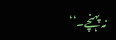نہ پہنچے۔‘‘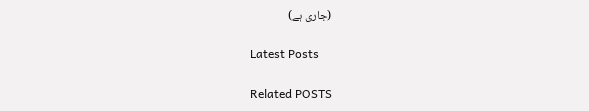(جاری ہے)

Latest Posts

Related POSTS